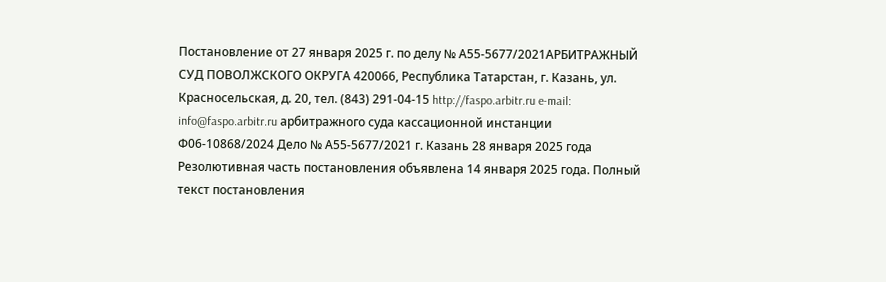Постановление от 27 января 2025 г. по делу № А55-5677/2021АРБИТРАЖНЫЙ СУД ПОВОЛЖСКОГО ОКРУГА 420066, Республика Татарстан, г. Казань, ул. Красносельская, д. 20, тел. (843) 291-04-15 http://faspo.arbitr.ru e-mail: info@faspo.arbitr.ru арбитражного суда кассационной инстанции Ф06-10868/2024 Дело № А55-5677/2021 г. Казань 28 января 2025 года Резолютивная часть постановления объявлена 14 января 2025 года. Полный текст постановления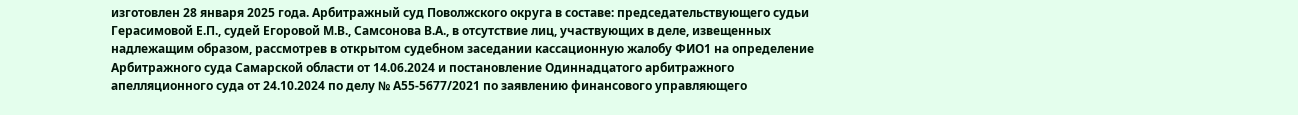изготовлен 28 января 2025 года. Арбитражный суд Поволжского округа в составе: председательствующего судьи Герасимовой Е.П., судей Егоровой М.В., Самсонова В.А., в отсутствие лиц, участвующих в деле, извещенных надлежащим образом, рассмотрев в открытом судебном заседании кассационную жалобу ФИО1 на определение Арбитражного суда Самарской области от 14.06.2024 и постановление Одиннадцатого арбитражного апелляционного суда от 24.10.2024 по делу № А55-5677/2021 по заявлению финансового управляющего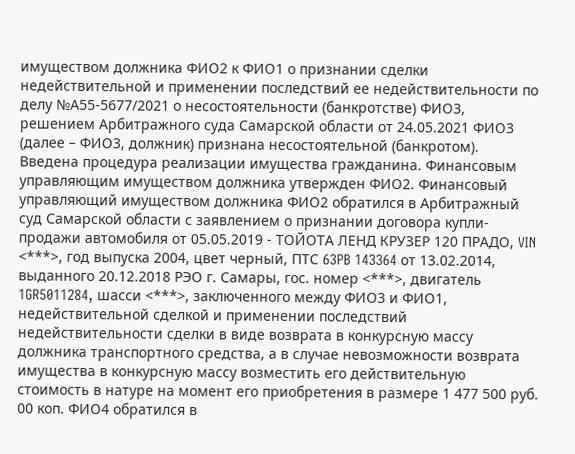имуществом должника ФИО2 к ФИО1 о признании сделки недействительной и применении последствий ее недействительности по делу №А55-5677/2021 о несостоятельности (банкротстве) ФИО3, решением Арбитражного суда Самарской области от 24.05.2021 ФИО3 (далее – ФИО3, должник) признана несостоятельной (банкротом). Введена процедура реализации имущества гражданина. Финансовым управляющим имуществом должника утвержден ФИО2. Финансовый управляющий имуществом должника ФИО2 обратился в Арбитражный суд Самарской области с заявлением о признании договора купли-продажи автомобиля от 05.05.2019 - ТОЙОТА ЛЕНД КРУЗЕР 120 ПРАДО, VIN <***>, год выпуска 2004, цвет черный, ПТС 63PB 143364 от 13.02.2014, выданного 20.12.2018 РЭО г. Самары, гос. номер <***>, двигатель 1GR5011284, шасси <***>, заключенного между ФИО3 и ФИО1, недействительной сделкой и применении последствий недействительности сделки в виде возврата в конкурсную массу должника транспортного средства, а в случае невозможности возврата имущества в конкурсную массу возместить его действительную стоимость в натуре на момент его приобретения в размере 1 477 500 руб. 00 коп. ФИО4 обратился в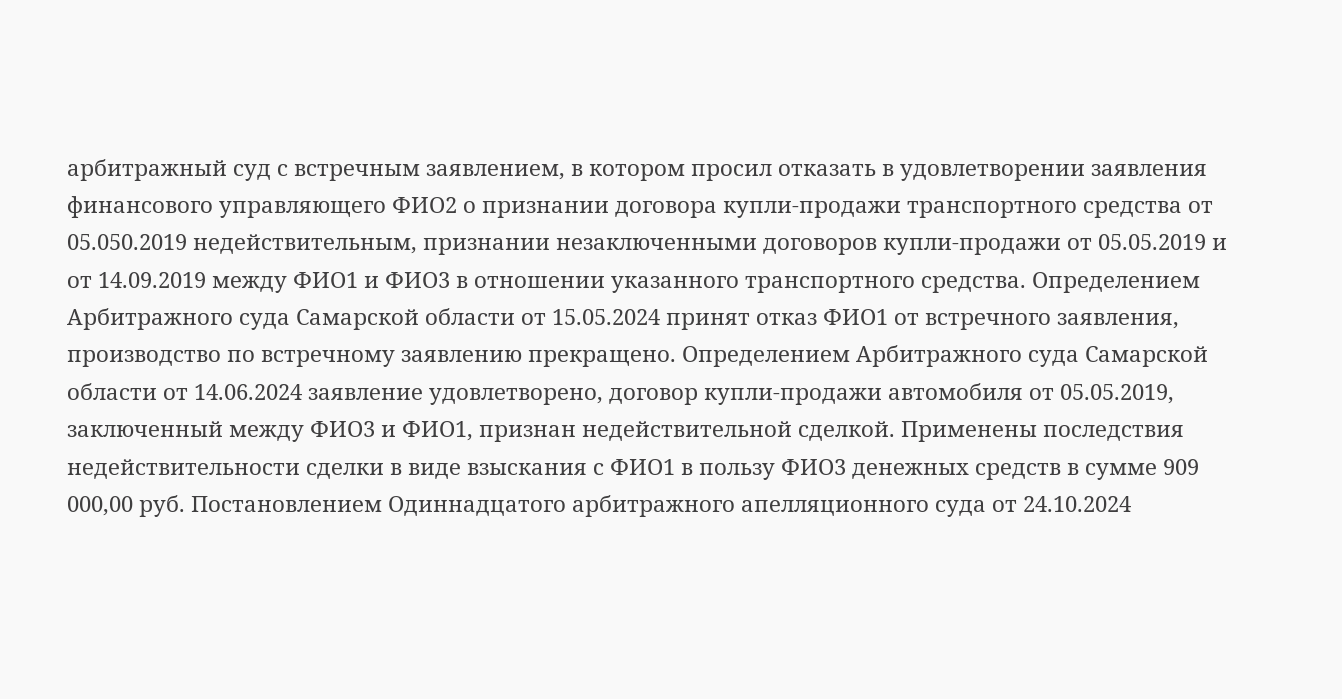арбитражный суд с встречным заявлением, в котором просил отказать в удовлетворении заявления финансового управляющего ФИО2 о признании договора купли-продажи транспортного средства от 05.050.2019 недействительным, признании незаключенными договоров купли-продажи от 05.05.2019 и от 14.09.2019 между ФИО1 и ФИО3 в отношении указанного транспортного средства. Определением Арбитражного суда Самарской области от 15.05.2024 принят отказ ФИО1 от встречного заявления, производство по встречному заявлению прекращено. Определением Арбитражного суда Самарской области от 14.06.2024 заявление удовлетворено, договор купли-продажи автомобиля от 05.05.2019, заключенный между ФИО3 и ФИО1, признан недействительной сделкой. Применены последствия недействительности сделки в виде взыскания с ФИО1 в пользу ФИО3 денежных средств в сумме 909 000,00 руб. Постановлением Одиннадцатого арбитражного апелляционного суда от 24.10.2024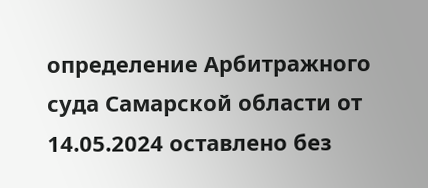определение Арбитражного суда Самарской области от 14.05.2024 оставлено без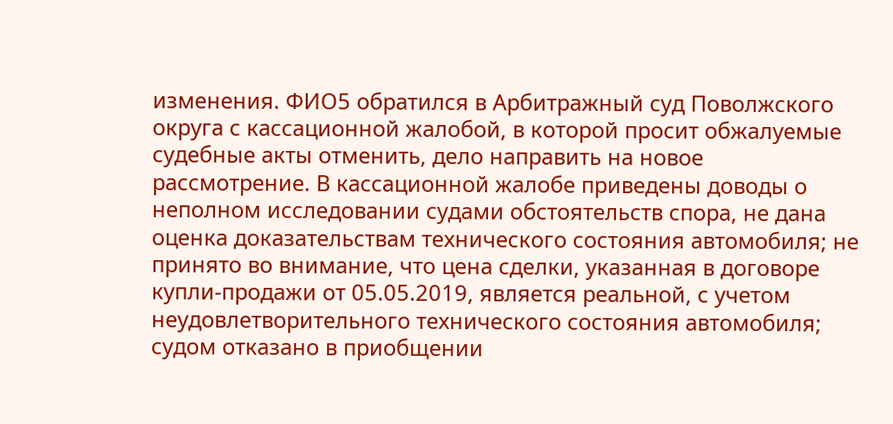изменения. ФИО5 обратился в Арбитражный суд Поволжского округа с кассационной жалобой, в которой просит обжалуемые судебные акты отменить, дело направить на новое рассмотрение. В кассационной жалобе приведены доводы о неполном исследовании судами обстоятельств спора, не дана оценка доказательствам технического состояния автомобиля; не принято во внимание, что цена сделки, указанная в договоре купли-продажи от 05.05.2019, является реальной, с учетом неудовлетворительного технического состояния автомобиля; судом отказано в приобщении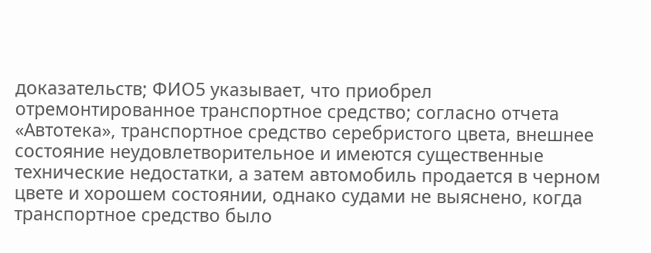доказательств; ФИО5 указывает, что приобрел отремонтированное транспортное средство; согласно отчета «Автотека», транспортное средство серебристого цвета, внешнее состояние неудовлетворительное и имеются существенные технические недостатки, а затем автомобиль продается в черном цвете и хорошем состоянии, однако судами не выяснено, когда транспортное средство было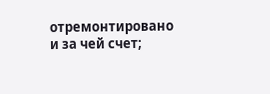отремонтировано и за чей счет;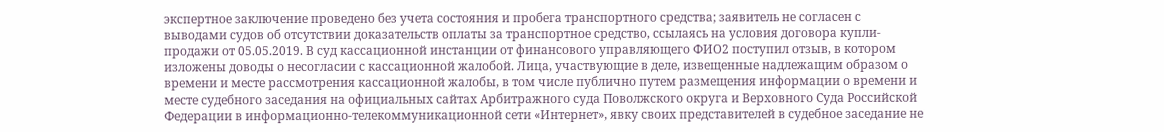экспертное заключение проведено без учета состояния и пробега транспортного средства; заявитель не согласен с выводами судов об отсутствии доказательств оплаты за транспортное средство, ссылаясь на условия договора купли-продажи от 05.05.2019. В суд кассационной инстанции от финансового управляющего ФИО2 поступил отзыв, в котором изложены доводы о несогласии с кассационной жалобой. Лица, участвующие в деле, извещенные надлежащим образом о времени и месте рассмотрения кассационной жалобы, в том числе публично путем размещения информации о времени и месте судебного заседания на официальных сайтах Арбитражного суда Поволжского округа и Верховного Суда Российской Федерации в информационно-телекоммуникационной сети «Интернет», явку своих представителей в судебное заседание не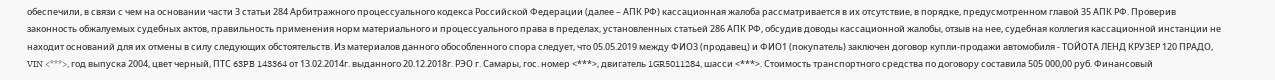обеспечили, в связи с чем на основании части 3 статьи 284 Арбитражного процессуального кодекса Российской Федерации (далее – АПК РФ) кассационная жалоба рассматривается в их отсутствие, в порядке, предусмотренном главой 35 АПК РФ. Проверив законность обжалуемых судебных актов, правильность применения норм материального и процессуального права в пределах, установленных статьей 286 АПК РФ, обсудив доводы кассационной жалобы, отзыв на нее, судебная коллегия кассационной инстанции не находит оснований для их отмены в силу следующих обстоятельств. Из материалов данного обособленного спора следует, что 05.05.2019 между ФИО3 (продавец) и ФИО1 (покупатель) заключен договор купли-продажи автомобиля - ТОЙОТА ЛЕНД КРУЗЕР 120 ПРАДО, VIN <***>, год выпуска 2004, цвет черный, ПТС 63PB 143364 от 13.02.2014г. выданного 20.12.2018г. РЭО г. Самары, гос. номер <***>, двигатель 1GR5011284, шасси <***>. Стоимость транспортного средства по договору составила 505 000,00 руб. Финансовый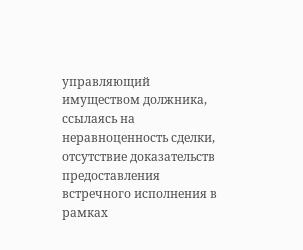управляющий имуществом должника, ссылаясь на неравноценность сделки, отсутствие доказательств предоставления встречного исполнения в рамках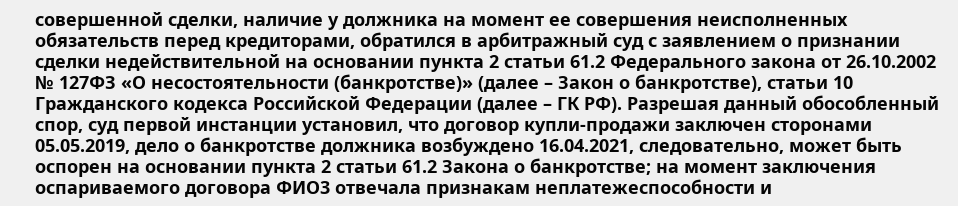совершенной сделки, наличие у должника на момент ее совершения неисполненных обязательств перед кредиторами, обратился в арбитражный суд с заявлением о признании сделки недействительной на основании пункта 2 статьи 61.2 Федерального закона от 26.10.2002 № 127ФЗ «О несостоятельности (банкротстве)» (далее – Закон о банкротстве), статьи 10 Гражданского кодекса Российской Федерации (далее – ГК РФ). Разрешая данный обособленный спор, суд первой инстанции установил, что договор купли-продажи заключен сторонами 05.05.2019, дело о банкротстве должника возбуждено 16.04.2021, следовательно, может быть оспорен на основании пункта 2 статьи 61.2 Закона о банкротстве; на момент заключения оспариваемого договора ФИО3 отвечала признакам неплатежеспособности и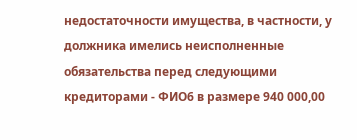недостаточности имущества, в частности, у должника имелись неисполненные обязательства перед следующими кредиторами - ФИО6 в размере 940 000,00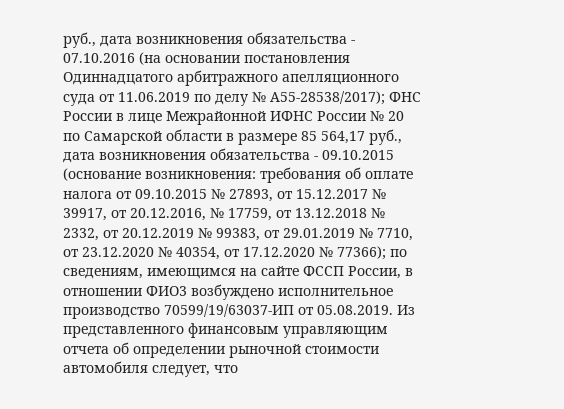руб., дата возникновения обязательства - 07.10.2016 (на основании постановления Одиннадцатого арбитражного апелляционного суда от 11.06.2019 по делу № А55-28538/2017); ФНС России в лице Межрайонной ИФНС России № 20 по Самарской области в размере 85 564,17 руб., дата возникновения обязательства - 09.10.2015 (основание возникновения: требования об оплате налога от 09.10.2015 № 27893, от 15.12.2017 № 39917, от 20.12.2016, № 17759, от 13.12.2018 № 2332, от 20.12.2019 № 99383, от 29.01.2019 № 7710, от 23.12.2020 № 40354, от 17.12.2020 № 77366); по сведениям, имеющимся на сайте ФССП России, в отношении ФИО3 возбуждено исполнительное производство 70599/19/63037-ИП от 05.08.2019. Из представленного финансовым управляющим отчета об определении рыночной стоимости автомобиля следует, что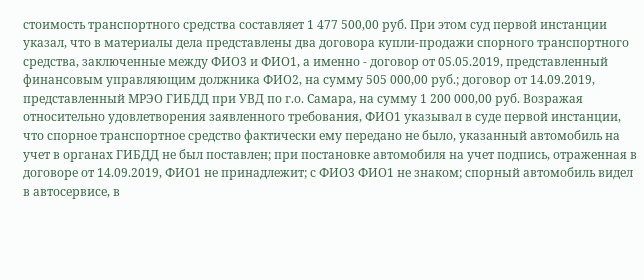стоимость транспортного средства составляет 1 477 500,00 руб. При этом суд первой инстанции указал, что в материалы дела представлены два договора купли-продажи спорного транспортного средства, заключенные между ФИО3 и ФИО1, а именно - договор от 05.05.2019, представленный финансовым управляющим должника ФИО2, на сумму 505 000,00 руб.; договор от 14.09.2019, представленный МРЭО ГИБДД при УВД по г.о. Самара, на сумму 1 200 000,00 руб. Возражая относительно удовлетворения заявленного требования, ФИО1 указывал в суде первой инстанции, что спорное транспортное средство фактически ему передано не было, указанный автомобиль на учет в органах ГИБДД не был поставлен; при постановке автомобиля на учет подпись, отраженная в договоре от 14.09.2019, ФИО1 не принадлежит; с ФИО3 ФИО1 не знаком; спорный автомобиль видел в автосервисе, в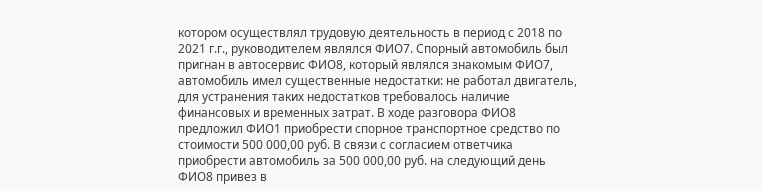котором осуществлял трудовую деятельность в период с 2018 по 2021 г.г., руководителем являлся ФИО7. Спорный автомобиль был пригнан в автосервис ФИО8, который являлся знакомым ФИО7, автомобиль имел существенные недостатки: не работал двигатель, для устранения таких недостатков требовалось наличие финансовых и временных затрат. В ходе разговора ФИО8 предложил ФИО1 приобрести спорное транспортное средство по стоимости 500 000,00 руб. В связи с согласием ответчика приобрести автомобиль за 500 000,00 руб. на следующий день ФИО8 привез в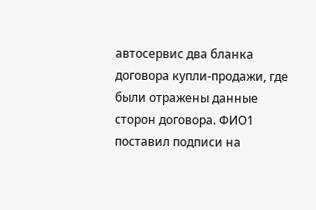автосервис два бланка договора купли-продажи, где были отражены данные сторон договора. ФИО1 поставил подписи на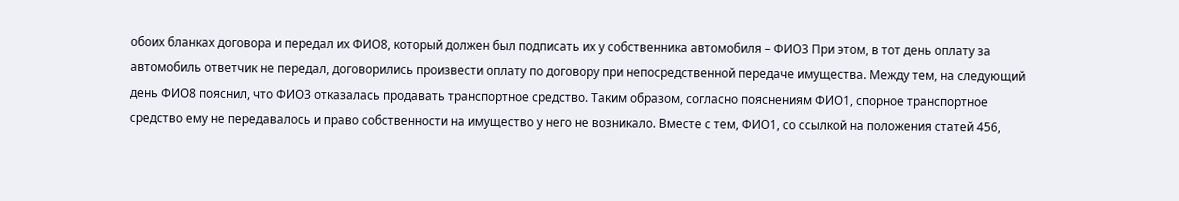обоих бланках договора и передал их ФИО8, который должен был подписать их у собственника автомобиля – ФИО3 При этом, в тот день оплату за автомобиль ответчик не передал, договорились произвести оплату по договору при непосредственной передаче имущества. Между тем, на следующий день ФИО8 пояснил, что ФИО3 отказалась продавать транспортное средство. Таким образом, согласно пояснениям ФИО1, спорное транспортное средство ему не передавалось и право собственности на имущество у него не возникало. Вместе с тем, ФИО1, со ссылкой на положения статей 456,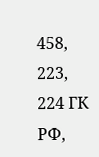458, 223, 224 ГК РФ,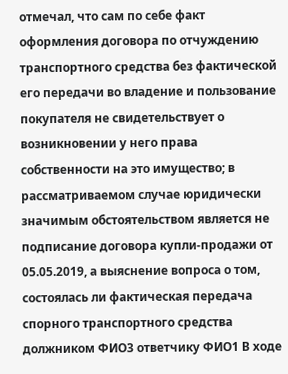отмечал, что сам по себе факт оформления договора по отчуждению транспортного средства без фактической его передачи во владение и пользование покупателя не свидетельствует о возникновении у него права собственности на это имущество; в рассматриваемом случае юридически значимым обстоятельством является не подписание договора купли-продажи от 05.05.2019, а выяснение вопроса о том, состоялась ли фактическая передача спорного транспортного средства должником ФИО3 ответчику ФИО1 В ходе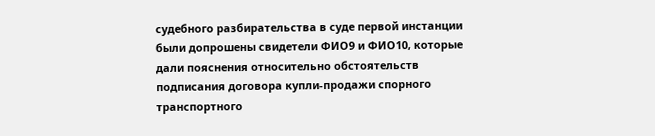судебного разбирательства в суде первой инстанции были допрошены свидетели ФИО9 и ФИО10, которые дали пояснения относительно обстоятельств подписания договора купли-продажи спорного транспортного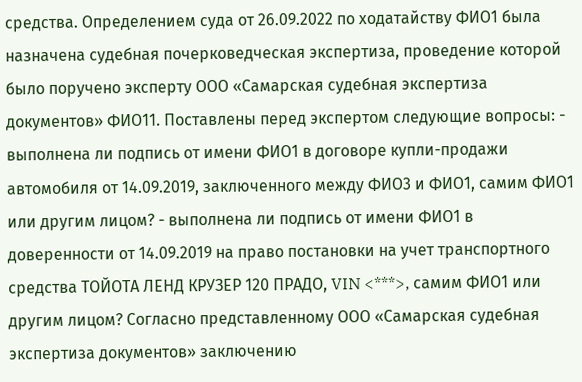средства. Определением суда от 26.09.2022 по ходатайству ФИО1 была назначена судебная почерковедческая экспертиза, проведение которой было поручено эксперту ООО «Самарская судебная экспертиза документов» ФИО11. Поставлены перед экспертом следующие вопросы: - выполнена ли подпись от имени ФИО1 в договоре купли-продажи автомобиля от 14.09.2019, заключенного между ФИО3 и ФИО1, самим ФИО1 или другим лицом? - выполнена ли подпись от имени ФИО1 в доверенности от 14.09.2019 на право постановки на учет транспортного средства ТОЙОТА ЛЕНД КРУЗЕР 120 ПРАДО, VIN <***>, самим ФИО1 или другим лицом? Согласно представленному ООО «Самарская судебная экспертиза документов» заключению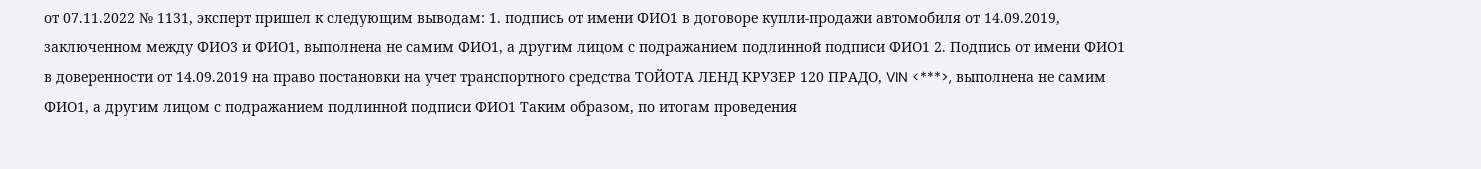от 07.11.2022 № 1131, эксперт пришел к следующим выводам: 1. подпись от имени ФИО1 в договоре купли-продажи автомобиля от 14.09.2019, заключенном между ФИО3 и ФИО1, выполнена не самим ФИО1, а другим лицом с подражанием подлинной подписи ФИО1 2. Подпись от имени ФИО1 в доверенности от 14.09.2019 на право постановки на учет транспортного средства ТОЙОТА ЛЕНД КРУЗЕР 120 ПРАДО, VIN <***>, выполнена не самим ФИО1, а другим лицом с подражанием подлинной подписи ФИО1 Таким образом, по итогам проведения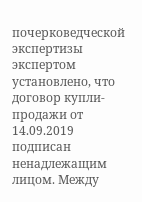почерковедческой экспертизы экспертом установлено, что договор купли-продажи от 14.09.2019 подписан ненадлежащим лицом. Между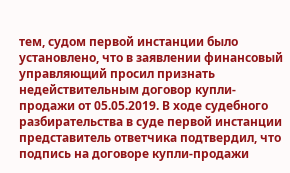тем, судом первой инстанции было установлено, что в заявлении финансовый управляющий просил признать недействительным договор купли-продажи от 05.05.2019. В ходе судебного разбирательства в суде первой инстанции представитель ответчика подтвердил, что подпись на договоре купли-продажи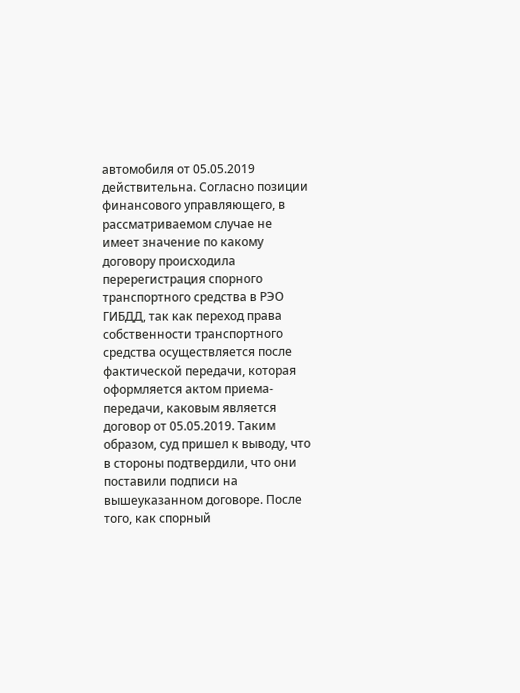автомобиля от 05.05.2019 действительна. Согласно позиции финансового управляющего, в рассматриваемом случае не имеет значение по какому договору происходила перерегистрация спорного транспортного средства в РЭО ГИБДД, так как переход права собственности транспортного средства осуществляется после фактической передачи, которая оформляется актом приема-передачи, каковым является договор от 05.05.2019. Таким образом, суд пришел к выводу, что в стороны подтвердили, что они поставили подписи на вышеуказанном договоре. После того, как спорный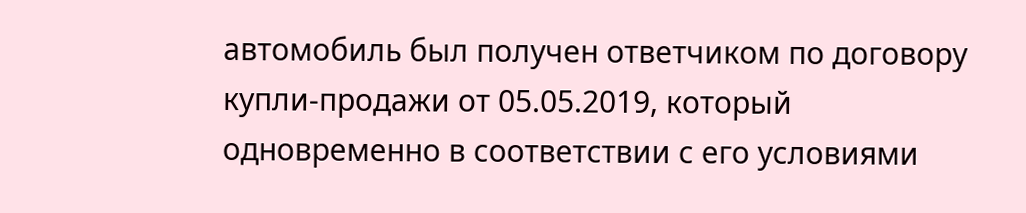автомобиль был получен ответчиком по договору купли-продажи от 05.05.2019, который одновременно в соответствии с его условиями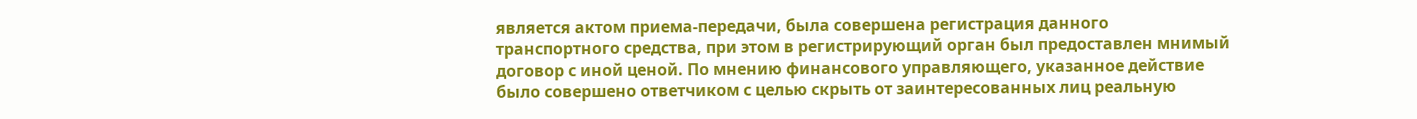является актом приема-передачи, была совершена регистрация данного транспортного средства, при этом в регистрирующий орган был предоставлен мнимый договор с иной ценой. По мнению финансового управляющего, указанное действие было совершено ответчиком с целью скрыть от заинтересованных лиц реальную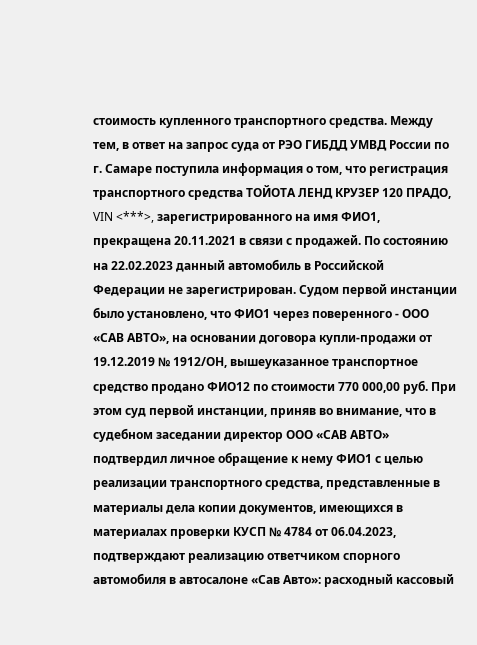стоимость купленного транспортного средства. Между тем, в ответ на запрос суда от РЭО ГИБДД УМВД России по г. Самаре поступила информация о том, что регистрация транспортного средства ТОЙОТА ЛЕНД КРУЗЕР 120 ПРАДО, VIN <***>, зарегистрированного на имя ФИО1, прекращена 20.11.2021 в связи с продажей. По состоянию на 22.02.2023 данный автомобиль в Российской Федерации не зарегистрирован. Судом первой инстанции было установлено, что ФИО1 через поверенного - ООО «САВ АВТО», на основании договора купли-продажи от 19.12.2019 № 1912/ОН, вышеуказанное транспортное средство продано ФИО12 по стоимости 770 000,00 руб. При этом суд первой инстанции, приняв во внимание, что в судебном заседании директор ООО «САВ АВТО» подтвердил личное обращение к нему ФИО1 с целью реализации транспортного средства, представленные в материалы дела копии документов, имеющихся в материалах проверки КУСП № 4784 от 06.04.2023, подтверждают реализацию ответчиком спорного автомобиля в автосалоне «Сав Авто»: расходный кассовый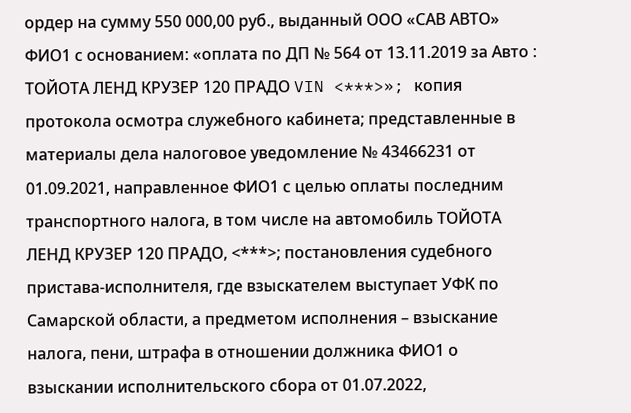ордер на сумму 550 000,00 руб., выданный ООО «САВ АВТО» ФИО1 с основанием: «оплата по ДП № 564 от 13.11.2019 за Авто : ТОЙОТА ЛЕНД КРУЗЕР 120 ПРАДО VIN <***>»; копия протокола осмотра служебного кабинета; представленные в материалы дела налоговое уведомление № 43466231 от 01.09.2021, направленное ФИО1 с целью оплаты последним транспортного налога, в том числе на автомобиль ТОЙОТА ЛЕНД КРУЗЕР 120 ПРАДО, <***>; постановления судебного пристава-исполнителя, где взыскателем выступает УФК по Самарской области, а предметом исполнения – взыскание налога, пени, штрафа в отношении должника ФИО1 о взыскании исполнительского сбора от 01.07.2022,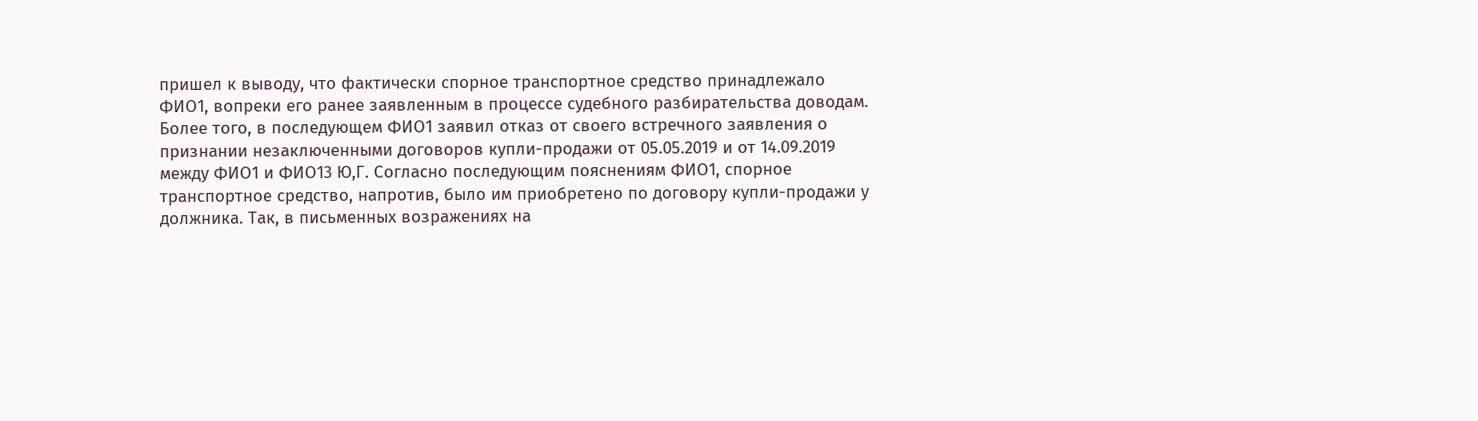пришел к выводу, что фактически спорное транспортное средство принадлежало ФИО1, вопреки его ранее заявленным в процессе судебного разбирательства доводам. Более того, в последующем ФИО1 заявил отказ от своего встречного заявления о признании незаключенными договоров купли-продажи от 05.05.2019 и от 14.09.2019 между ФИО1 и ФИО13 Ю,Г. Согласно последующим пояснениям ФИО1, спорное транспортное средство, напротив, было им приобретено по договору купли-продажи у должника. Так, в письменных возражениях на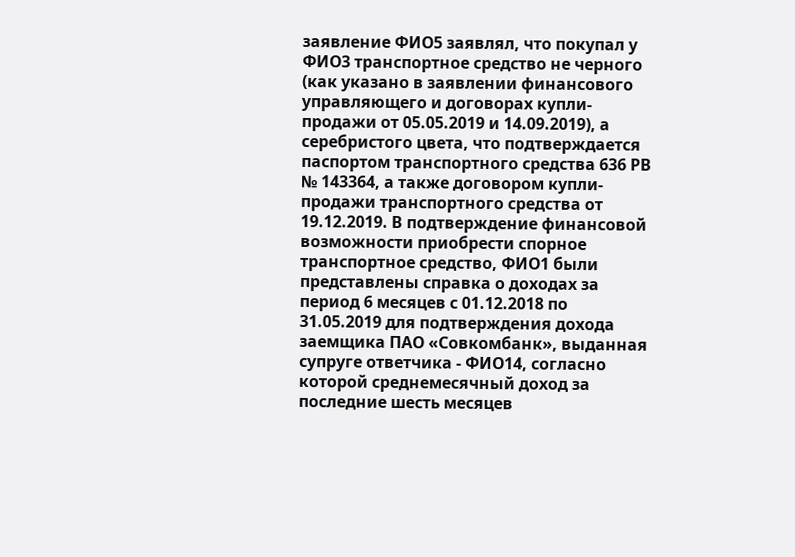заявление ФИО5 заявлял, что покупал у ФИО3 транспортное средство не черного (как указано в заявлении финансового управляющего и договорах купли-продажи от 05.05.2019 и 14.09.2019), а серебристого цвета, что подтверждается паспортом транспортного средства 636 РВ № 143364, а также договором купли-продажи транспортного средства от 19.12.2019. В подтверждение финансовой возможности приобрести спорное транспортное средство, ФИО1 были представлены справка о доходах за период 6 месяцев с 01.12.2018 по 31.05.2019 для подтверждения дохода заемщика ПАО «Совкомбанк», выданная супруге ответчика - ФИО14, согласно которой среднемесячный доход за последние шесть месяцев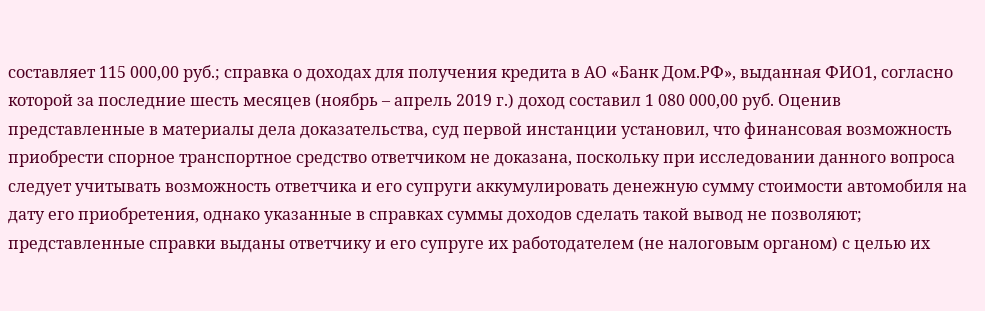составляет 115 000,00 руб.; справка о доходах для получения кредита в АО «Банк Дом.РФ», выданная ФИО1, согласно которой за последние шесть месяцев (ноябрь – апрель 2019 г.) доход составил 1 080 000,00 руб. Оценив представленные в материалы дела доказательства, суд первой инстанции установил, что финансовая возможность приобрести спорное транспортное средство ответчиком не доказана, поскольку при исследовании данного вопроса следует учитывать возможность ответчика и его супруги аккумулировать денежную сумму стоимости автомобиля на дату его приобретения, однако указанные в справках суммы доходов сделать такой вывод не позволяют; представленные справки выданы ответчику и его супруге их работодателем (не налоговым органом) с целью их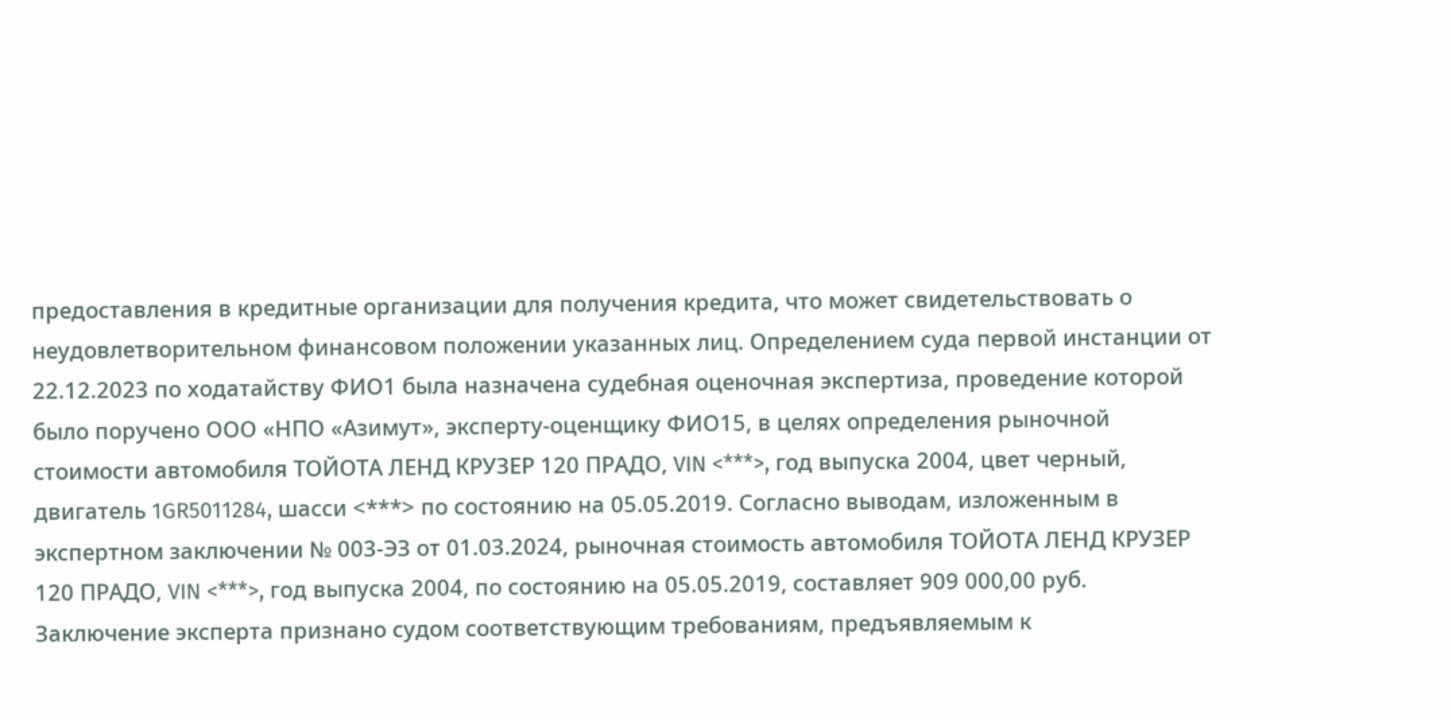предоставления в кредитные организации для получения кредита, что может свидетельствовать о неудовлетворительном финансовом положении указанных лиц. Определением суда первой инстанции от 22.12.2023 по ходатайству ФИО1 была назначена судебная оценочная экспертиза, проведение которой было поручено ООО «НПО «Азимут», эксперту-оценщику ФИО15, в целях определения рыночной стоимости автомобиля ТОЙОТА ЛЕНД КРУЗЕР 120 ПРАДО, VIN <***>, год выпуска 2004, цвет черный, двигатель 1GR5011284, шасси <***> по состоянию на 05.05.2019. Согласно выводам, изложенным в экспертном заключении № 003-ЭЗ от 01.03.2024, рыночная стоимость автомобиля ТОЙОТА ЛЕНД КРУЗЕР 120 ПРАДО, VIN <***>, год выпуска 2004, по состоянию на 05.05.2019, составляет 909 000,00 руб. Заключение эксперта признано судом соответствующим требованиям, предъявляемым к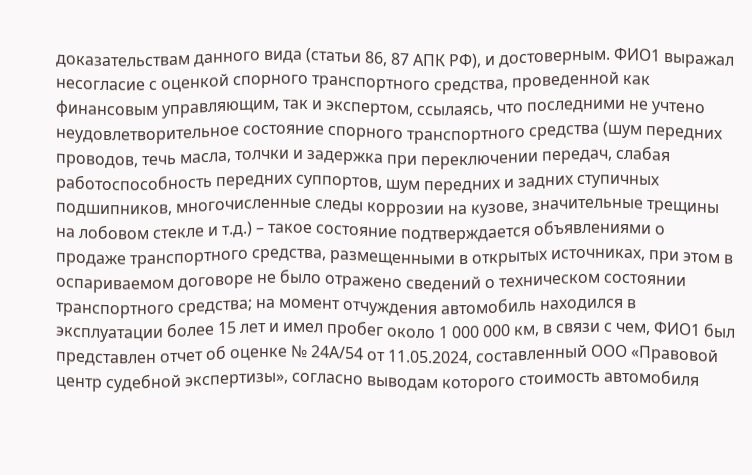доказательствам данного вида (статьи 86, 87 АПК РФ), и достоверным. ФИО1 выражал несогласие с оценкой спорного транспортного средства, проведенной как финансовым управляющим, так и экспертом, ссылаясь, что последними не учтено неудовлетворительное состояние спорного транспортного средства (шум передних проводов, течь масла, толчки и задержка при переключении передач, слабая работоспособность передних суппортов, шум передних и задних ступичных подшипников, многочисленные следы коррозии на кузове, значительные трещины на лобовом стекле и т.д.) – такое состояние подтверждается объявлениями о продаже транспортного средства, размещенными в открытых источниках, при этом в оспариваемом договоре не было отражено сведений о техническом состоянии транспортного средства; на момент отчуждения автомобиль находился в эксплуатации более 15 лет и имел пробег около 1 000 000 км, в связи с чем, ФИО1 был представлен отчет об оценке № 24А/54 от 11.05.2024, составленный ООО «Правовой центр судебной экспертизы», согласно выводам которого стоимость автомобиля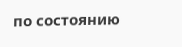по состоянию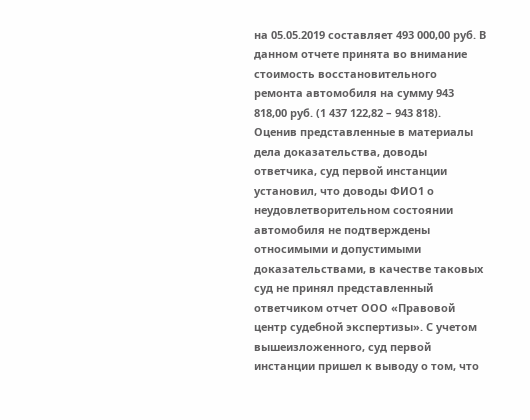на 05.05.2019 составляет 493 000,00 руб. В данном отчете принята во внимание стоимость восстановительного ремонта автомобиля на сумму 943 818,00 руб. (1 437 122,82 – 943 818). Оценив представленные в материалы дела доказательства, доводы ответчика, суд первой инстанции установил, что доводы ФИО1 о неудовлетворительном состоянии автомобиля не подтверждены относимыми и допустимыми доказательствами, в качестве таковых суд не принял представленный ответчиком отчет ООО «Правовой центр судебной экспертизы». С учетом вышеизложенного, суд первой инстанции пришел к выводу о том, что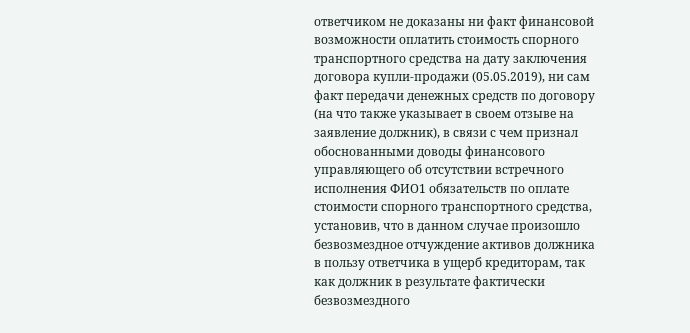ответчиком не доказаны ни факт финансовой возможности оплатить стоимость спорного транспортного средства на дату заключения договора купли-продажи (05.05.2019), ни сам факт передачи денежных средств по договору (на что также указывает в своем отзыве на заявление должник), в связи с чем признал обоснованными доводы финансового управляющего об отсутствии встречного исполнения ФИО1 обязательств по оплате стоимости спорного транспортного средства, установив, что в данном случае произошло безвозмездное отчуждение активов должника в пользу ответчика в ущерб кредиторам, так как должник в результате фактически безвозмездного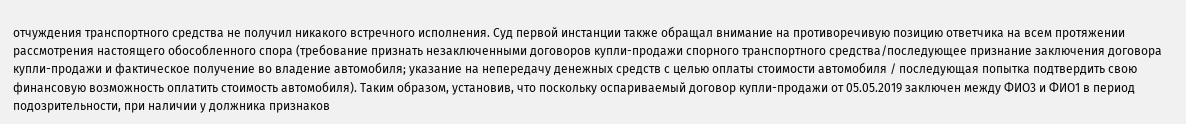отчуждения транспортного средства не получил никакого встречного исполнения. Суд первой инстанции также обращал внимание на противоречивую позицию ответчика на всем протяжении рассмотрения настоящего обособленного спора (требование признать незаключенными договоров купли-продажи спорного транспортного средства/последующее признание заключения договора купли-продажи и фактическое получение во владение автомобиля; указание на непередачу денежных средств с целью оплаты стоимости автомобиля / последующая попытка подтвердить свою финансовую возможность оплатить стоимость автомобиля). Таким образом, установив, что поскольку оспариваемый договор купли-продажи от 05.05.2019 заключен между ФИО3 и ФИО1 в период подозрительности, при наличии у должника признаков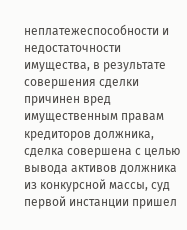неплатежеспособности и недостаточности имущества, в результате совершения сделки причинен вред имущественным правам кредиторов должника, сделка совершена с целью вывода активов должника из конкурсной массы, суд первой инстанции пришел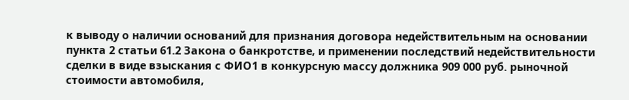к выводу о наличии оснований для признания договора недействительным на основании пункта 2 статьи 61.2 Закона о банкротстве, и применении последствий недействительности сделки в виде взыскания с ФИО1 в конкурсную массу должника 909 000 руб. рыночной стоимости автомобиля,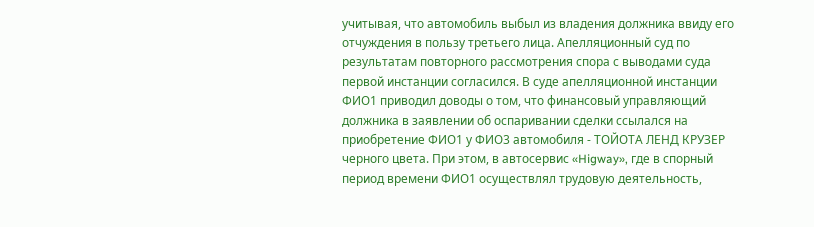учитывая, что автомобиль выбыл из владения должника ввиду его отчуждения в пользу третьего лица. Апелляционный суд по результатам повторного рассмотрения спора с выводами суда первой инстанции согласился. В суде апелляционной инстанции ФИО1 приводил доводы о том, что финансовый управляющий должника в заявлении об оспаривании сделки ссылался на приобретение ФИО1 у ФИО3 автомобиля - ТОЙОТА ЛЕНД КРУЗЕР черного цвета. При этом, в автосервис «Higway», где в спорный период времени ФИО1 осуществлял трудовую деятельность,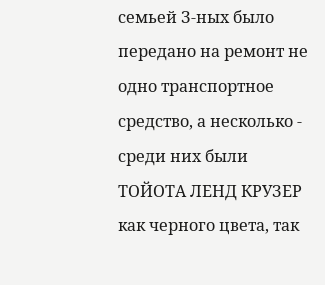семьей З-ных было передано на ремонт не одно транспортное средство, а несколько - среди них были ТОЙОТА ЛЕНД КРУЗЕР как черного цвета, так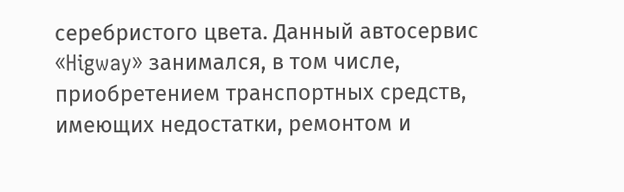серебристого цвета. Данный автосервис «Higway» занимался, в том числе, приобретением транспортных средств, имеющих недостатки, ремонтом и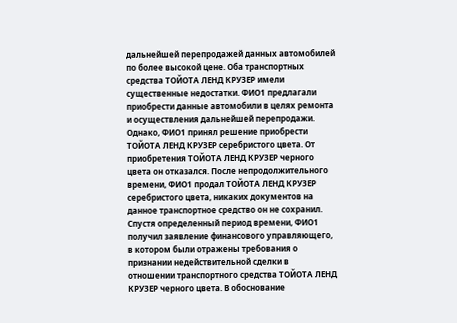дальнейшей перепродажей данных автомобилей по более высокой цене. Оба транспортных средства ТОЙОТА ЛЕНД КРУЗЕР имели существенные недостатки. ФИО1 предлагали приобрести данные автомобили в целях ремонта и осуществления дальнейшей перепродажи. Однако, ФИО1 принял решение приобрести ТОЙОТА ЛЕНД КРУЗЕР серебристого цвета. От приобретения ТОЙОТА ЛЕНД КРУЗЕР черного цвета он отказался. После непродолжительного времени, ФИО1 продал ТОЙОТА ЛЕНД КРУЗЕР серебристого цвета, никаких документов на данное транспортное средство он не сохранил. Спустя определенный период времени, ФИО1 получил заявление финансового управляющего, в котором были отражены требования о признании недействительной сделки в отношении транспортного средства ТОЙОТА ЛЕНД КРУЗЕР черного цвета. В обоснование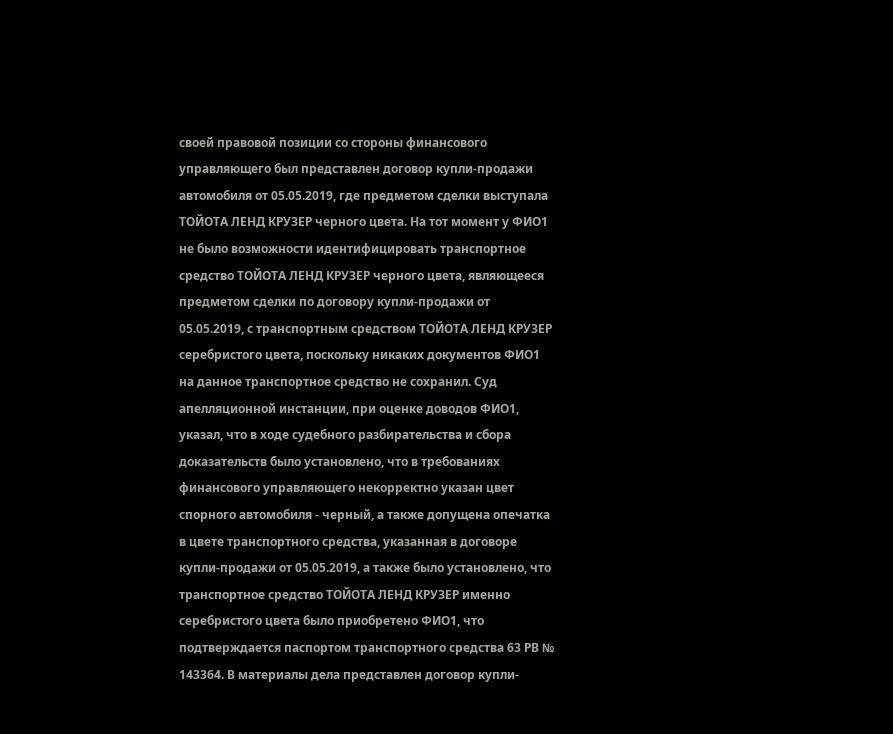своей правовой позиции со стороны финансового управляющего был представлен договор купли-продажи автомобиля от 05.05.2019, где предметом сделки выступала ТОЙОТА ЛЕНД КРУЗЕР черного цвета. На тот момент у ФИО1 не было возможности идентифицировать транспортное средство ТОЙОТА ЛЕНД КРУЗЕР черного цвета, являющееся предметом сделки по договору купли-продажи от 05.05.2019, с транспортным средством ТОЙОТА ЛЕНД КРУЗЕР серебристого цвета, поскольку никаких документов ФИО1 на данное транспортное средство не сохранил. Суд апелляционной инстанции, при оценке доводов ФИО1, указал, что в ходе судебного разбирательства и сбора доказательств было установлено, что в требованиях финансового управляющего некорректно указан цвет спорного автомобиля - черный, а также допущена опечатка в цвете транспортного средства, указанная в договоре купли-продажи от 05.05.2019, а также было установлено, что транспортное средство ТОЙОТА ЛЕНД КРУЗЕР именно серебристого цвета было приобретено ФИО1, что подтверждается паспортом транспортного средства 63 РВ № 143364. В материалы дела представлен договор купли-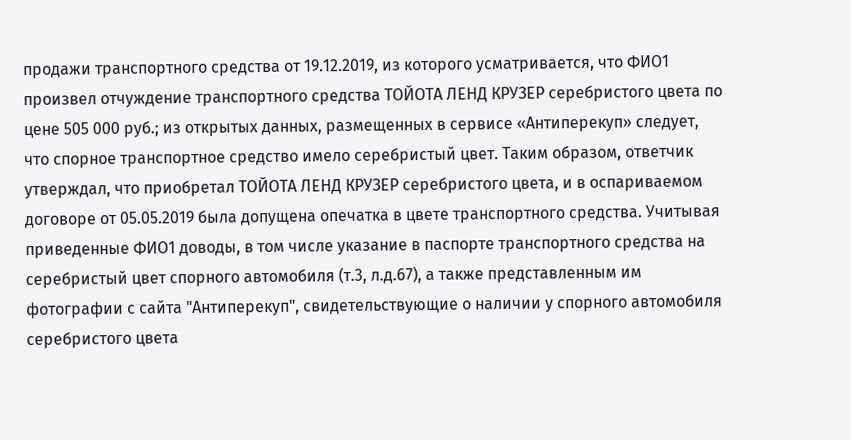продажи транспортного средства от 19.12.2019, из которого усматривается, что ФИО1 произвел отчуждение транспортного средства ТОЙОТА ЛЕНД КРУЗЕР серебристого цвета по цене 505 000 руб.; из открытых данных, размещенных в сервисе «Антиперекуп» следует, что спорное транспортное средство имело серебристый цвет. Таким образом, ответчик утверждал, что приобретал ТОЙОТА ЛЕНД КРУЗЕР серебристого цвета, и в оспариваемом договоре от 05.05.2019 была допущена опечатка в цвете транспортного средства. Учитывая приведенные ФИО1 доводы, в том числе указание в паспорте транспортного средства на серебристый цвет спорного автомобиля (т.3, л.д.67), а также представленным им фотографии с сайта "Антиперекуп", свидетельствующие о наличии у спорного автомобиля серебристого цвета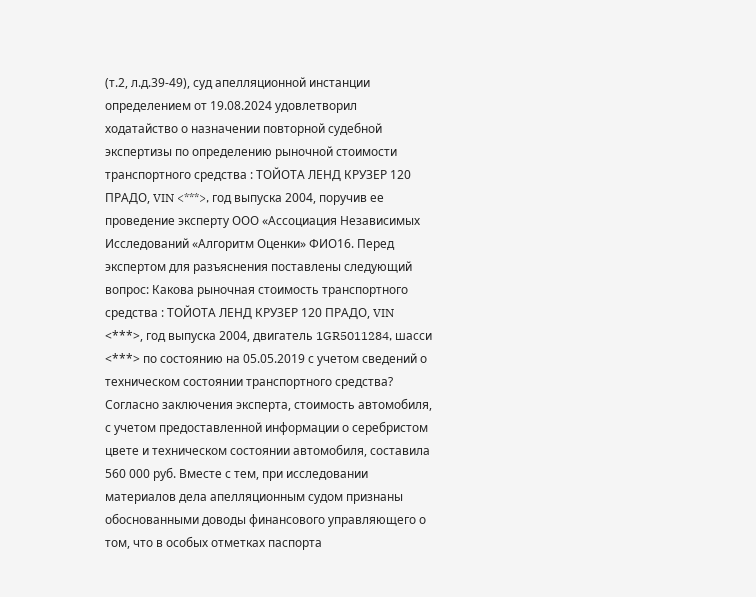(т.2, л.д.39-49), суд апелляционной инстанции определением от 19.08.2024 удовлетворил ходатайство о назначении повторной судебной экспертизы по определению рыночной стоимости транспортного средства : ТОЙОТА ЛЕНД КРУЗЕР 120 ПРАДО, VIN <***>, год выпуска 2004, поручив ее проведение эксперту ООО «Ассоциация Независимых Исследований «Алгоритм Оценки» ФИО16. Перед экспертом для разъяснения поставлены следующий вопрос: Какова рыночная стоимость транспортного средства : ТОЙОТА ЛЕНД КРУЗЕР 120 ПРАДО, VIN <***>, год выпуска 2004, двигатель 1GR5011284, шасси <***> по состоянию на 05.05.2019 с учетом сведений о техническом состоянии транспортного средства? Согласно заключения эксперта, стоимость автомобиля, с учетом предоставленной информации о серебристом цвете и техническом состоянии автомобиля, составила 560 000 руб. Вместе с тем, при исследовании материалов дела апелляционным судом признаны обоснованными доводы финансового управляющего о том, что в особых отметках паспорта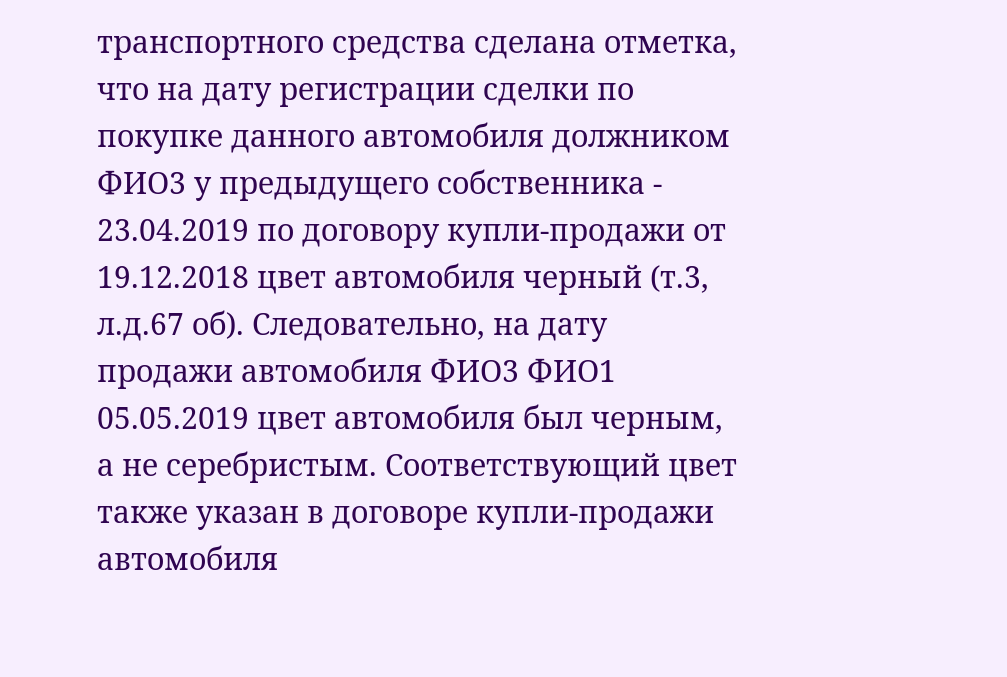транспортного средства сделана отметка, что на дату регистрации сделки по покупке данного автомобиля должником ФИО3 у предыдущего собственника - 23.04.2019 по договору купли-продажи от 19.12.2018 цвет автомобиля черный (т.3, л.д.67 об). Следовательно, на дату продажи автомобиля ФИО3 ФИО1 05.05.2019 цвет автомобиля был черным, а не серебристым. Соответствующий цвет также указан в договоре купли-продажи автомобиля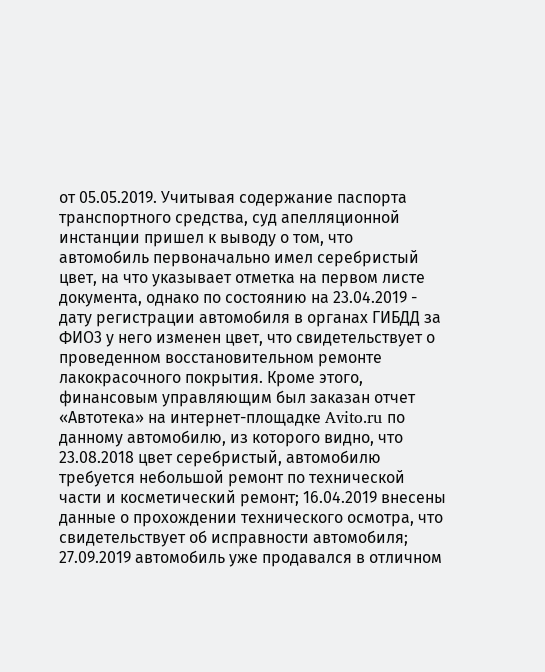от 05.05.2019. Учитывая содержание паспорта транспортного средства, суд апелляционной инстанции пришел к выводу о том, что автомобиль первоначально имел серебристый цвет, на что указывает отметка на первом листе документа, однако по состоянию на 23.04.2019 - дату регистрации автомобиля в органах ГИБДД за ФИО3 у него изменен цвет, что свидетельствует о проведенном восстановительном ремонте лакокрасочного покрытия. Кроме этого, финансовым управляющим был заказан отчет «Автотека» на интернет-площадке Avito.ru по данному автомобилю, из которого видно, что 23.08.2018 цвет серебристый, автомобилю требуется небольшой ремонт по технической части и косметический ремонт; 16.04.2019 внесены данные о прохождении технического осмотра, что свидетельствует об исправности автомобиля; 27.09.2019 автомобиль уже продавался в отличном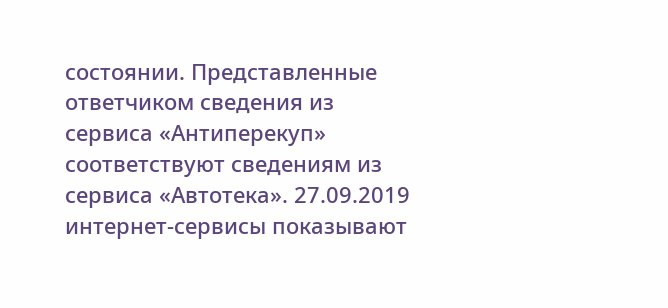состоянии. Представленные ответчиком сведения из сервиса «Антиперекуп» соответствуют сведениям из сервиса «Автотека». 27.09.2019 интернет-сервисы показывают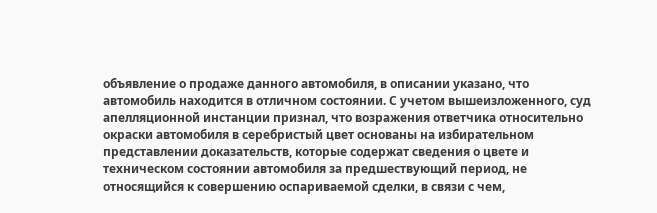объявление о продаже данного автомобиля, в описании указано, что автомобиль находится в отличном состоянии. С учетом вышеизложенного, суд апелляционной инстанции признал, что возражения ответчика относительно окраски автомобиля в серебристый цвет основаны на избирательном представлении доказательств, которые содержат сведения о цвете и техническом состоянии автомобиля за предшествующий период, не относящийся к совершению оспариваемой сделки, в связи с чем,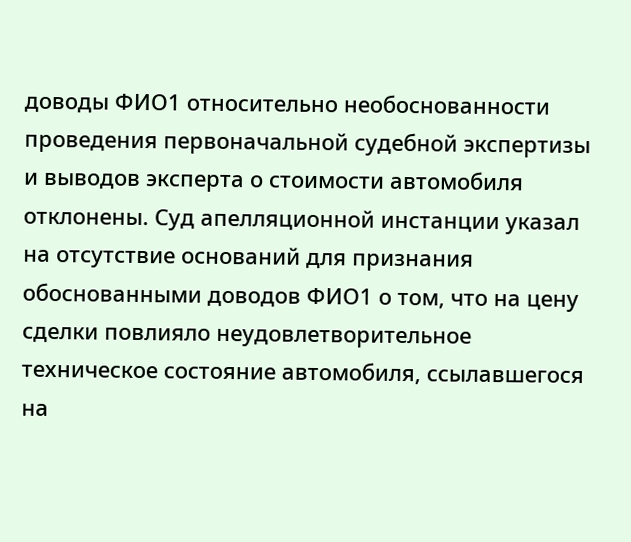доводы ФИО1 относительно необоснованности проведения первоначальной судебной экспертизы и выводов эксперта о стоимости автомобиля отклонены. Суд апелляционной инстанции указал на отсутствие оснований для признания обоснованными доводов ФИО1 о том, что на цену сделки повлияло неудовлетворительное техническое состояние автомобиля, ссылавшегося на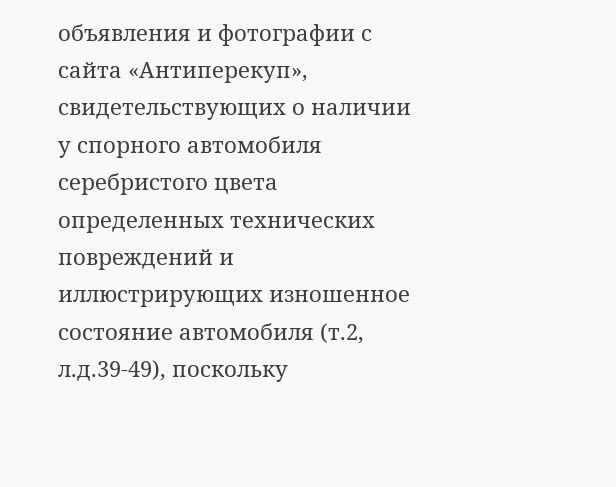объявления и фотографии с сайта «Антиперекуп», свидетельствующих о наличии у спорного автомобиля серебристого цвета определенных технических повреждений и иллюстрирующих изношенное состояние автомобиля (т.2, л.д.39-49), поскольку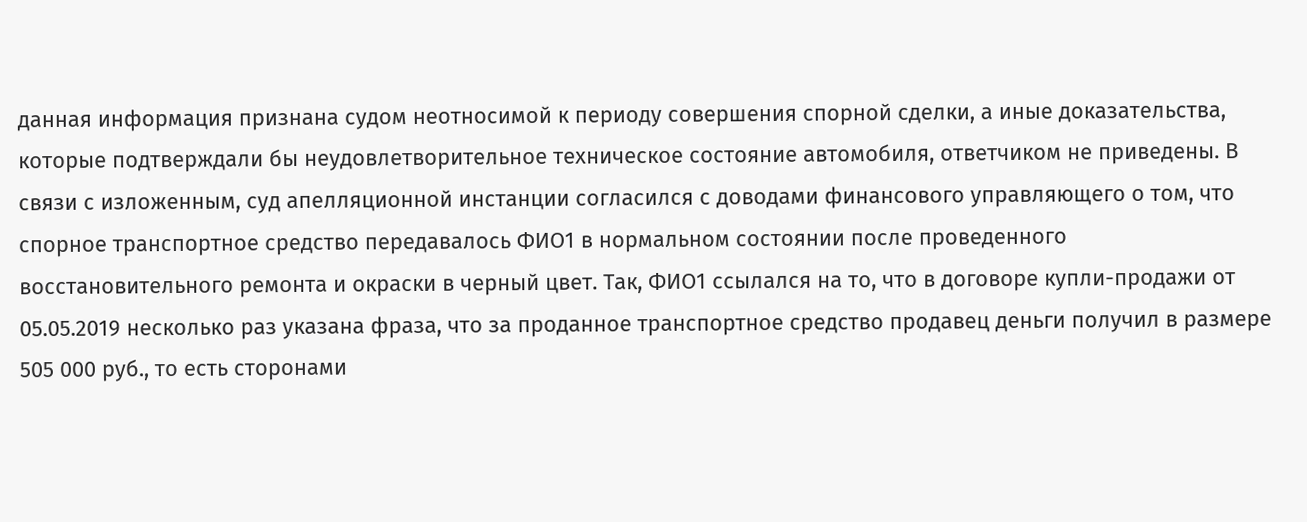данная информация признана судом неотносимой к периоду совершения спорной сделки, а иные доказательства, которые подтверждали бы неудовлетворительное техническое состояние автомобиля, ответчиком не приведены. В связи с изложенным, суд апелляционной инстанции согласился с доводами финансового управляющего о том, что спорное транспортное средство передавалось ФИО1 в нормальном состоянии после проведенного восстановительного ремонта и окраски в черный цвет. Так, ФИО1 ссылался на то, что в договоре купли-продажи от 05.05.2019 несколько раз указана фраза, что за проданное транспортное средство продавец деньги получил в размере 505 000 руб., то есть сторонами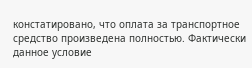констатировано, что оплата за транспортное средство произведена полностью. Фактически данное условие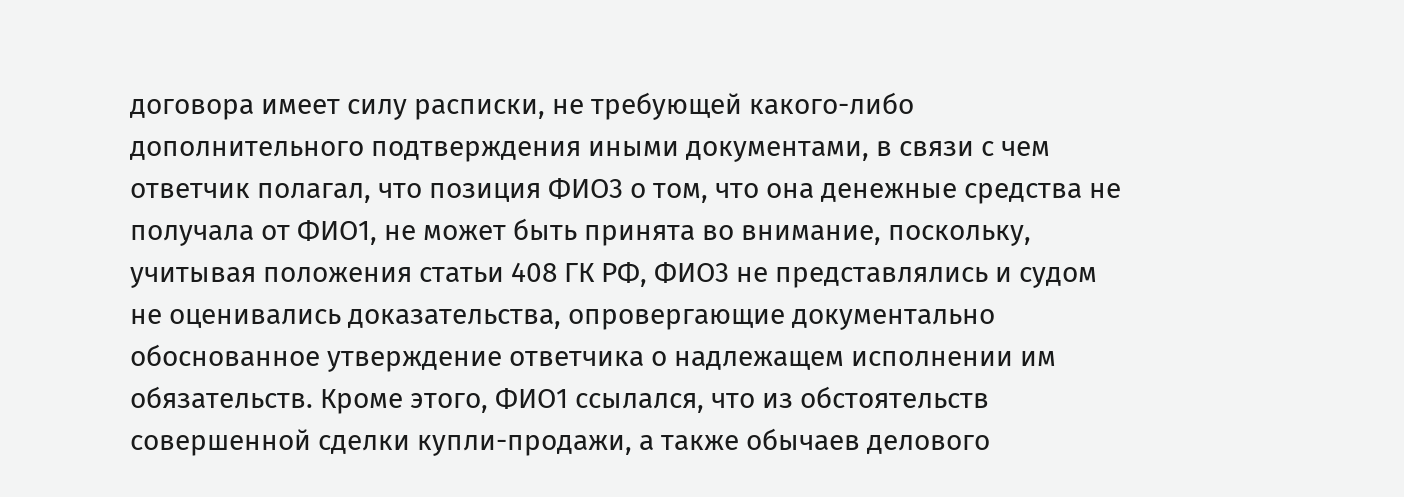договора имеет силу расписки, не требующей какого-либо дополнительного подтверждения иными документами, в связи с чем ответчик полагал, что позиция ФИО3 о том, что она денежные средства не получала от ФИО1, не может быть принята во внимание, поскольку, учитывая положения статьи 408 ГК РФ, ФИО3 не представлялись и судом не оценивались доказательства, опровергающие документально обоснованное утверждение ответчика о надлежащем исполнении им обязательств. Кроме этого, ФИО1 ссылался, что из обстоятельств совершенной сделки купли-продажи, а также обычаев делового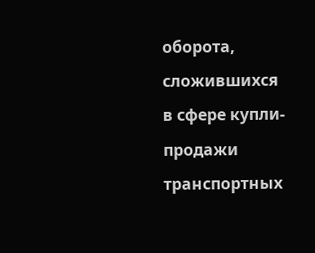оборота, сложившихся в сфере купли-продажи транспортных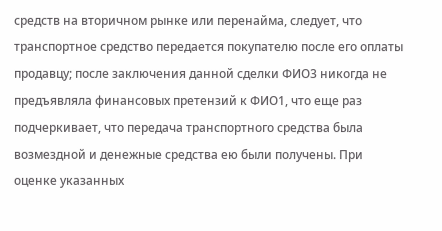средств на вторичном рынке или перенайма, следует, что транспортное средство передается покупателю после его оплаты продавцу; после заключения данной сделки ФИО3 никогда не предъявляла финансовых претензий к ФИО1, что еще раз подчеркивает, что передача транспортного средства была возмездной и денежные средства ею были получены. При оценке указанных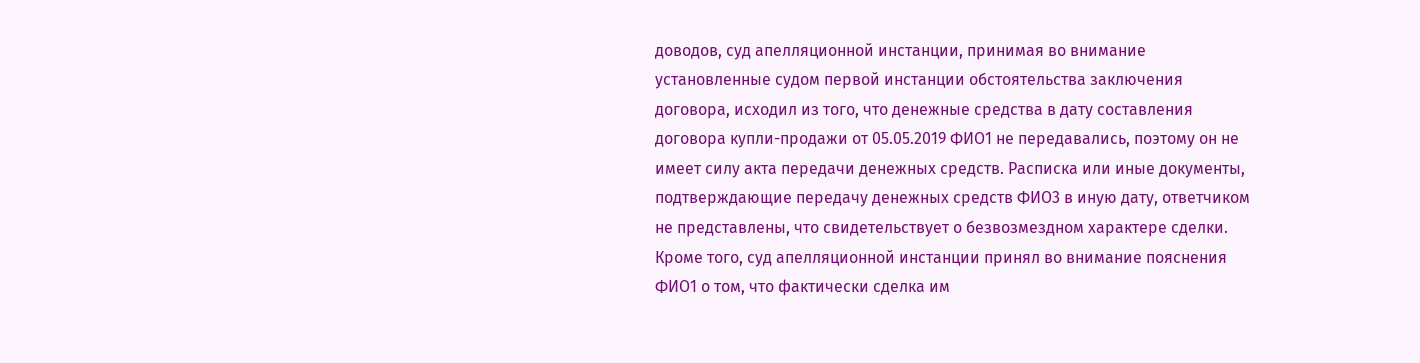доводов, суд апелляционной инстанции, принимая во внимание установленные судом первой инстанции обстоятельства заключения договора, исходил из того, что денежные средства в дату составления договора купли-продажи от 05.05.2019 ФИО1 не передавались, поэтому он не имеет силу акта передачи денежных средств. Расписка или иные документы, подтверждающие передачу денежных средств ФИО3 в иную дату, ответчиком не представлены, что свидетельствует о безвозмездном характере сделки. Кроме того, суд апелляционной инстанции принял во внимание пояснения ФИО1 о том, что фактически сделка им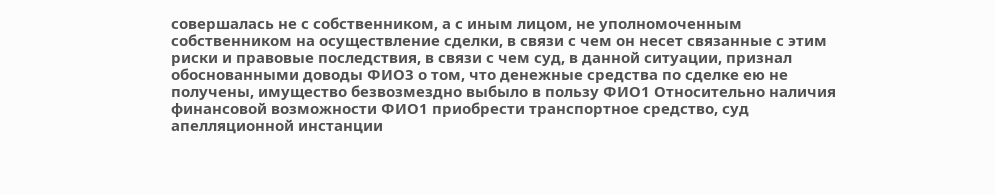совершалась не с собственником, а с иным лицом, не уполномоченным собственником на осуществление сделки, в связи с чем он несет связанные с этим риски и правовые последствия, в связи с чем суд, в данной ситуации, признал обоснованными доводы ФИО3 о том, что денежные средства по сделке ею не получены, имущество безвозмездно выбыло в пользу ФИО1 Относительно наличия финансовой возможности ФИО1 приобрести транспортное средство, суд апелляционной инстанции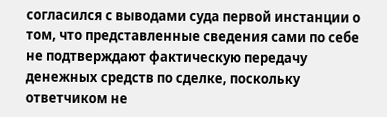согласился с выводами суда первой инстанции о том, что представленные сведения сами по себе не подтверждают фактическую передачу денежных средств по сделке, поскольку ответчиком не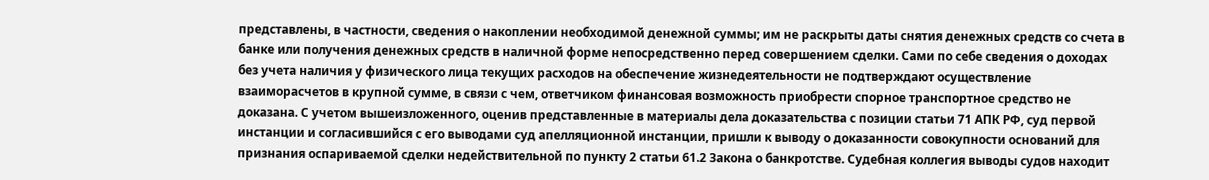представлены, в частности, сведения о накоплении необходимой денежной суммы; им не раскрыты даты снятия денежных средств со счета в банке или получения денежных средств в наличной форме непосредственно перед совершением сделки. Сами по себе сведения о доходах без учета наличия у физического лица текущих расходов на обеспечение жизнедеятельности не подтверждают осуществление взаиморасчетов в крупной сумме, в связи с чем, ответчиком финансовая возможность приобрести спорное транспортное средство не доказана. С учетом вышеизложенного, оценив представленные в материалы дела доказательства с позиции статьи 71 АПК РФ, суд первой инстанции и согласившийся с его выводами суд апелляционной инстанции, пришли к выводу о доказанности совокупности оснований для признания оспариваемой сделки недействительной по пункту 2 статьи 61.2 Закона о банкротстве. Судебная коллегия выводы судов находит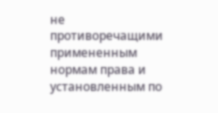не противоречащими примененным нормам права и установленным по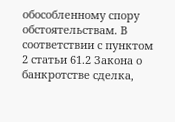обособленному спору обстоятельствам. В соответствии с пунктом 2 статьи 61.2 Закона о банкротстве сделка,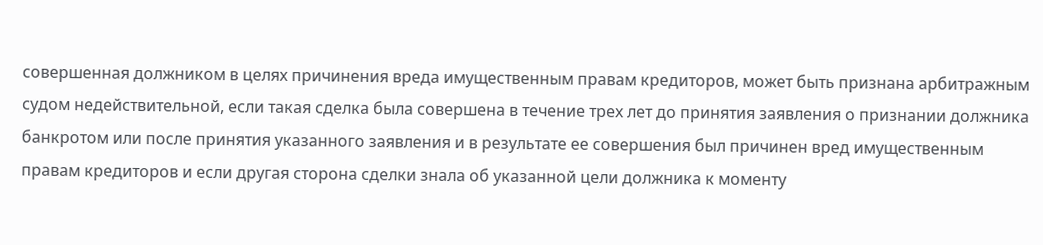совершенная должником в целях причинения вреда имущественным правам кредиторов, может быть признана арбитражным судом недействительной, если такая сделка была совершена в течение трех лет до принятия заявления о признании должника банкротом или после принятия указанного заявления и в результате ее совершения был причинен вред имущественным правам кредиторов и если другая сторона сделки знала об указанной цели должника к моменту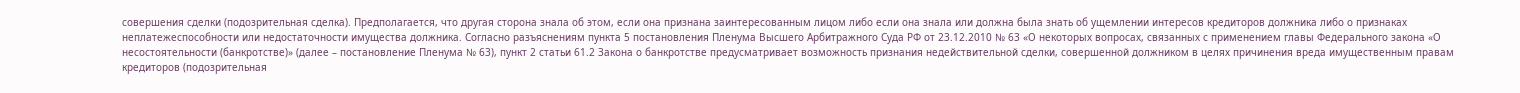совершения сделки (подозрительная сделка). Предполагается, что другая сторона знала об этом, если она признана заинтересованным лицом либо если она знала или должна была знать об ущемлении интересов кредиторов должника либо о признаках неплатежеспособности или недостаточности имущества должника. Согласно разъяснениям пункта 5 постановления Пленума Высшего Арбитражного Суда РФ от 23.12.2010 № 63 «О некоторых вопросах, связанных с применением главы Федерального закона «О несостоятельности (банкротстве)» (далее – постановление Пленума № 63), пункт 2 статьи 61.2 Закона о банкротстве предусматривает возможность признания недействительной сделки, совершенной должником в целях причинения вреда имущественным правам кредиторов (подозрительная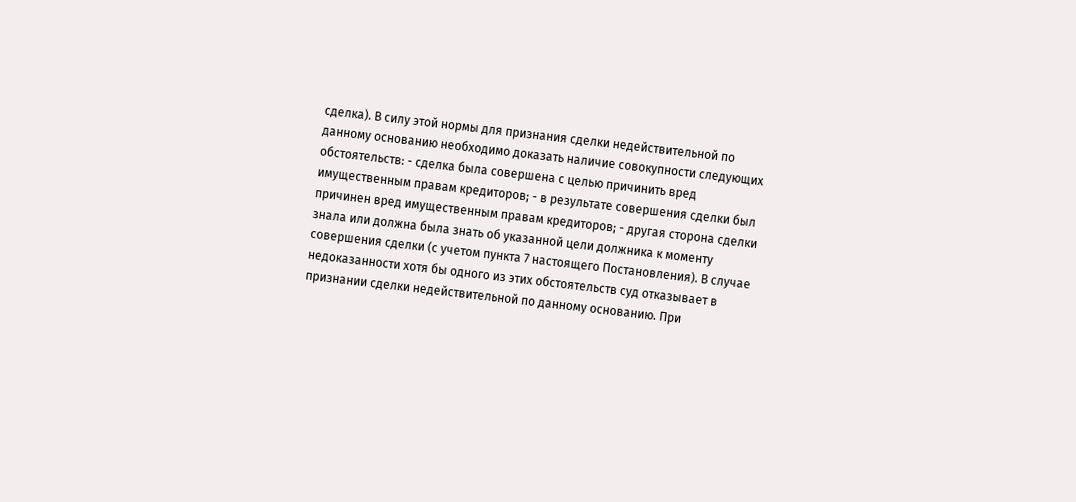сделка). В силу этой нормы для признания сделки недействительной по данному основанию необходимо доказать наличие совокупности следующих обстоятельств: - сделка была совершена с целью причинить вред имущественным правам кредиторов; - в результате совершения сделки был причинен вред имущественным правам кредиторов; - другая сторона сделки знала или должна была знать об указанной цели должника к моменту совершения сделки (с учетом пункта 7 настоящего Постановления). В случае недоказанности хотя бы одного из этих обстоятельств суд отказывает в признании сделки недействительной по данному основанию. При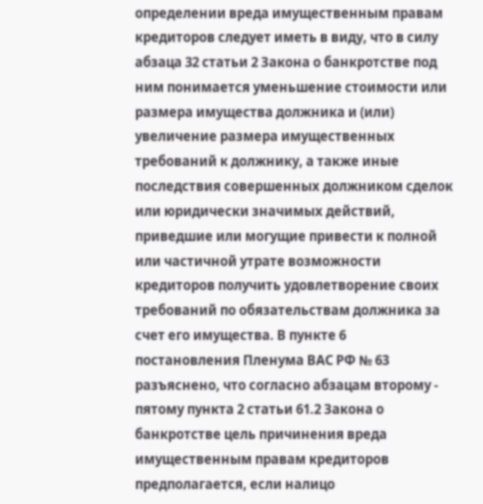определении вреда имущественным правам кредиторов следует иметь в виду, что в силу абзаца 32 статьи 2 Закона о банкротстве под ним понимается уменьшение стоимости или размера имущества должника и (или) увеличение размера имущественных требований к должнику, а также иные последствия совершенных должником сделок или юридически значимых действий, приведшие или могущие привести к полной или частичной утрате возможности кредиторов получить удовлетворение своих требований по обязательствам должника за счет его имущества. В пункте 6 постановления Пленума ВАС РФ № 63 разъяснено, что согласно абзацам второму - пятому пункта 2 статьи 61.2 Закона о банкротстве цель причинения вреда имущественным правам кредиторов предполагается, если налицо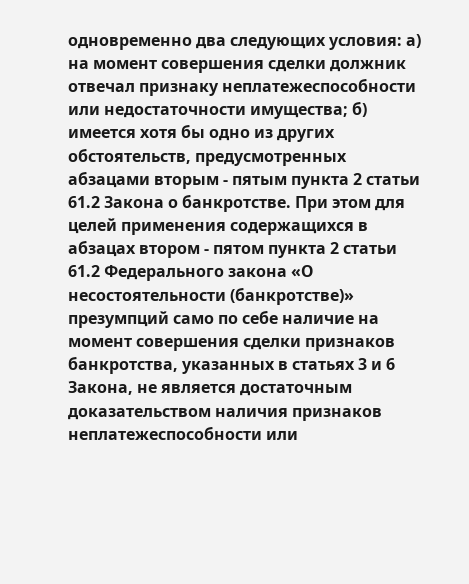одновременно два следующих условия: а) на момент совершения сделки должник отвечал признаку неплатежеспособности или недостаточности имущества; б) имеется хотя бы одно из других обстоятельств, предусмотренных абзацами вторым - пятым пункта 2 статьи 61.2 Закона о банкротстве. При этом для целей применения содержащихся в абзацах втором - пятом пункта 2 статьи 61.2 Федерального закона «О несостоятельности (банкротстве)» презумпций само по себе наличие на момент совершения сделки признаков банкротства, указанных в статьях 3 и 6 Закона, не является достаточным доказательством наличия признаков неплатежеспособности или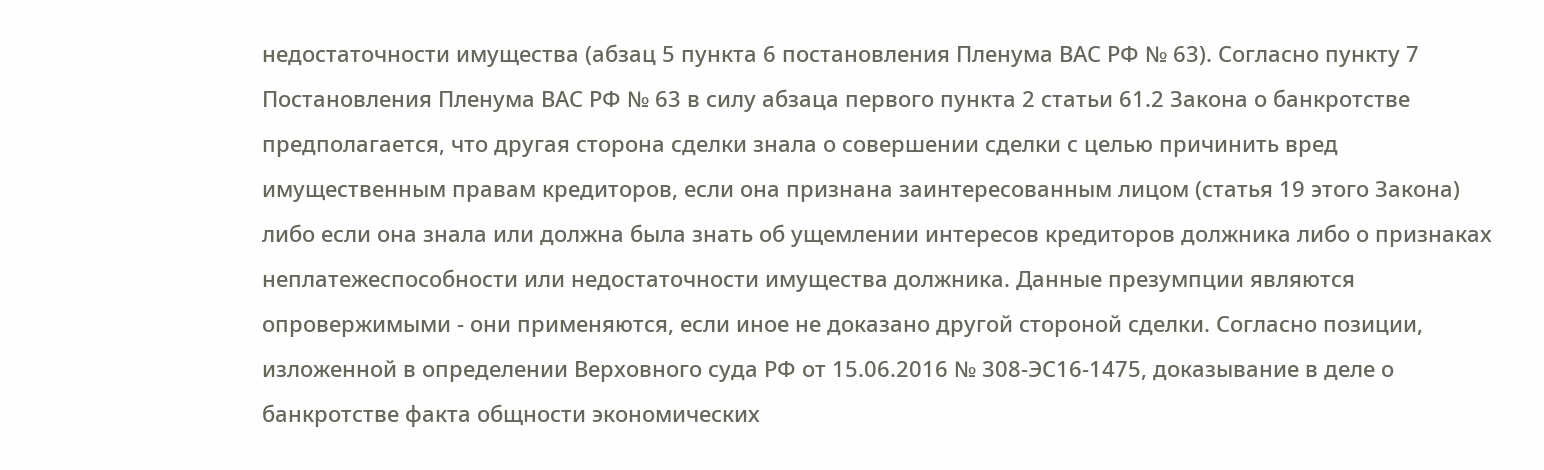недостаточности имущества (абзац 5 пункта 6 постановления Пленума ВАС РФ № 63). Согласно пункту 7 Постановления Пленума ВАС РФ № 63 в силу абзаца первого пункта 2 статьи 61.2 Закона о банкротстве предполагается, что другая сторона сделки знала о совершении сделки с целью причинить вред имущественным правам кредиторов, если она признана заинтересованным лицом (статья 19 этого Закона) либо если она знала или должна была знать об ущемлении интересов кредиторов должника либо о признаках неплатежеспособности или недостаточности имущества должника. Данные презумпции являются опровержимыми - они применяются, если иное не доказано другой стороной сделки. Согласно позиции, изложенной в определении Верховного суда РФ от 15.06.2016 № 308-ЭС16-1475, доказывание в деле о банкротстве факта общности экономических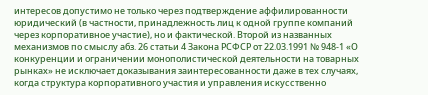интересов допустимо не только через подтверждение аффилированности юридический (в частности, принадлежность лиц к одной группе компаний через корпоративное участие), но и фактической. Второй из названных механизмов по смыслу абз. 26 статьи 4 Закона РСФСР от 22.03.1991 № 948-1 «О конкуренции и ограничении монополистической деятельности на товарных рынках» не исключает доказывания заинтересованности даже в тех случаях, когда структура корпоративного участия и управления искусственно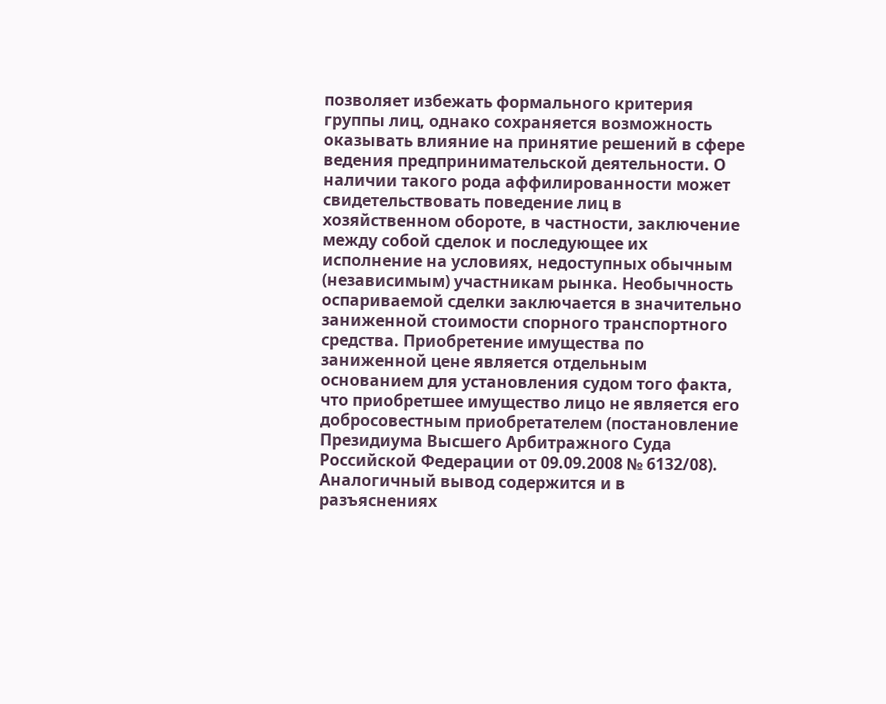позволяет избежать формального критерия группы лиц, однако сохраняется возможность оказывать влияние на принятие решений в сфере ведения предпринимательской деятельности. О наличии такого рода аффилированности может свидетельствовать поведение лиц в хозяйственном обороте, в частности, заключение между собой сделок и последующее их исполнение на условиях, недоступных обычным (независимым) участникам рынка. Необычность оспариваемой сделки заключается в значительно заниженной стоимости спорного транспортного средства. Приобретение имущества по заниженной цене является отдельным основанием для установления судом того факта, что приобретшее имущество лицо не является его добросовестным приобретателем (постановление Президиума Высшего Арбитражного Суда Российской Федерации от 09.09.2008 № 6132/08). Аналогичный вывод содержится и в разъяснениях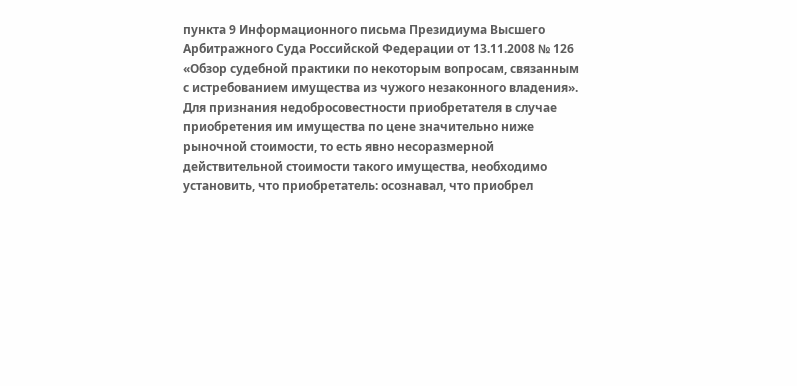пункта 9 Информационного письма Президиума Высшего Арбитражного Суда Российской Федерации от 13.11.2008 № 126 «Обзор судебной практики по некоторым вопросам, связанным с истребованием имущества из чужого незаконного владения». Для признания недобросовестности приобретателя в случае приобретения им имущества по цене значительно ниже рыночной стоимости, то есть явно несоразмерной действительной стоимости такого имущества, необходимо установить, что приобретатель: осознавал, что приобрел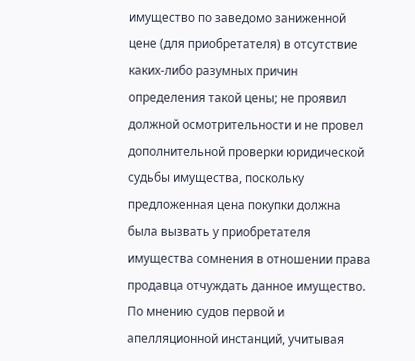имущество по заведомо заниженной цене (для приобретателя) в отсутствие каких-либо разумных причин определения такой цены; не проявил должной осмотрительности и не провел дополнительной проверки юридической судьбы имущества, поскольку предложенная цена покупки должна была вызвать у приобретателя имущества сомнения в отношении права продавца отчуждать данное имущество. По мнению судов первой и апелляционной инстанций, учитывая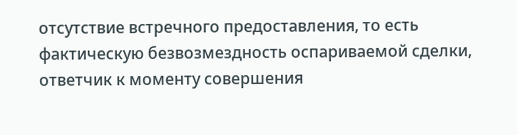отсутствие встречного предоставления, то есть фактическую безвозмездность оспариваемой сделки, ответчик к моменту совершения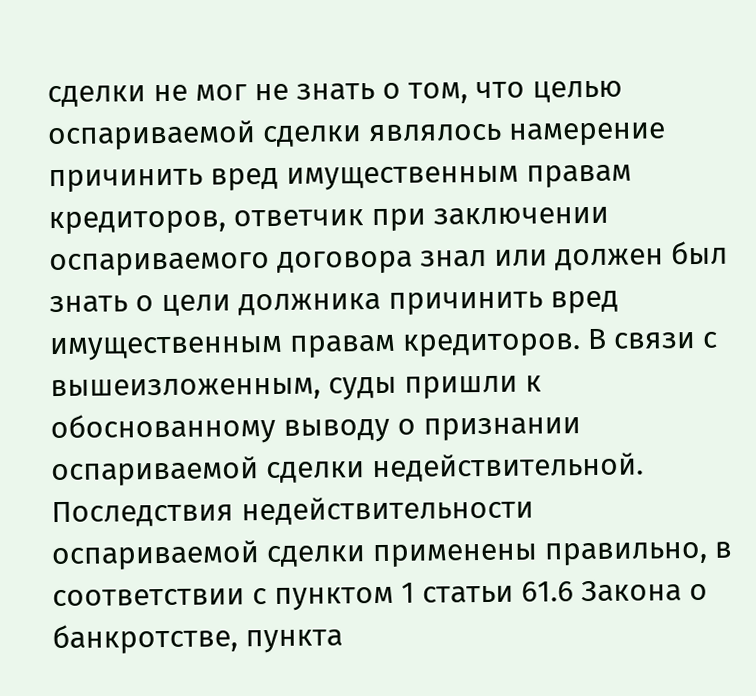сделки не мог не знать о том, что целью оспариваемой сделки являлось намерение причинить вред имущественным правам кредиторов, ответчик при заключении оспариваемого договора знал или должен был знать о цели должника причинить вред имущественным правам кредиторов. В связи с вышеизложенным, суды пришли к обоснованному выводу о признании оспариваемой сделки недействительной. Последствия недействительности оспариваемой сделки применены правильно, в соответствии с пунктом 1 статьи 61.6 Закона о банкротстве, пункта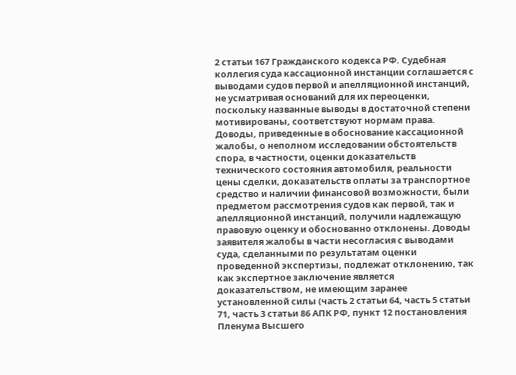2 статьи 167 Гражданского кодекса РФ. Судебная коллегия суда кассационной инстанции соглашается с выводами судов первой и апелляционной инстанций, не усматривая оснований для их переоценки, поскольку названные выводы в достаточной степени мотивированы, соответствуют нормам права. Доводы, приведенные в обоснование кассационной жалобы, о неполном исследовании обстоятельств спора, в частности, оценки доказательств технического состояния автомобиля, реальности цены сделки, доказательств оплаты за транспортное средство и наличии финансовой возможности, были предметом рассмотрения судов как первой, так и апелляционной инстанций, получили надлежащую правовую оценку и обоснованно отклонены. Доводы заявителя жалобы в части несогласия с выводами суда, сделанными по результатам оценки проведенной экспертизы, подлежат отклонению, так как экспертное заключение является доказательством, не имеющим заранее установленной силы (часть 2 статьи 64, часть 5 статьи 71, часть 3 статьи 86 АПК РФ, пункт 12 постановления Пленума Высшего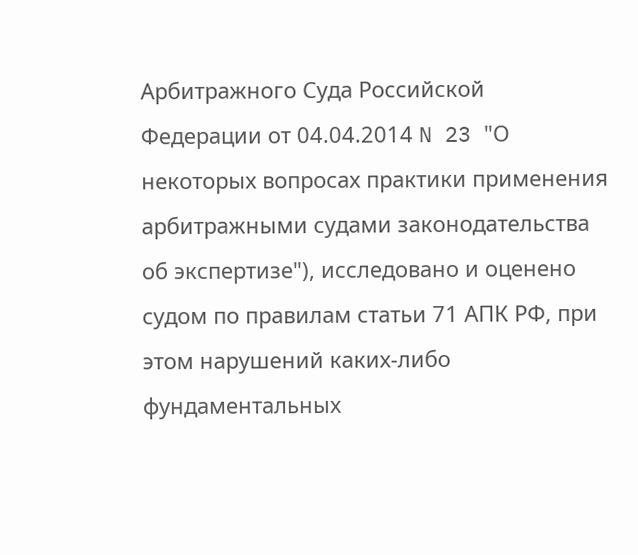Арбитражного Суда Российской Федерации от 04.04.2014 N 23 "О некоторых вопросах практики применения арбитражными судами законодательства об экспертизе"), исследовано и оценено судом по правилам статьи 71 АПК РФ, при этом нарушений каких-либо фундаментальных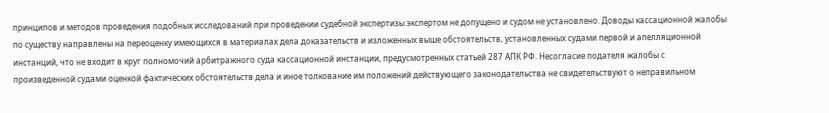принципов и методов проведения подобных исследований при проведении судебной экспертизы экспертом не допущено и судом не установлено. Доводы кассационной жалобы по существу направлены на переоценку имеющихся в материалах дела доказательств и изложенных выше обстоятельств, установленных судами первой и апелляционной инстанций, что не входит в круг полномочий арбитражного суда кассационной инстанции, предусмотренных статьей 287 АПК РФ. Несогласие подателя жалобы с произведенной судами оценкой фактических обстоятельств дела и иное толкование им положений действующего законодательства не свидетельствуют о неправильном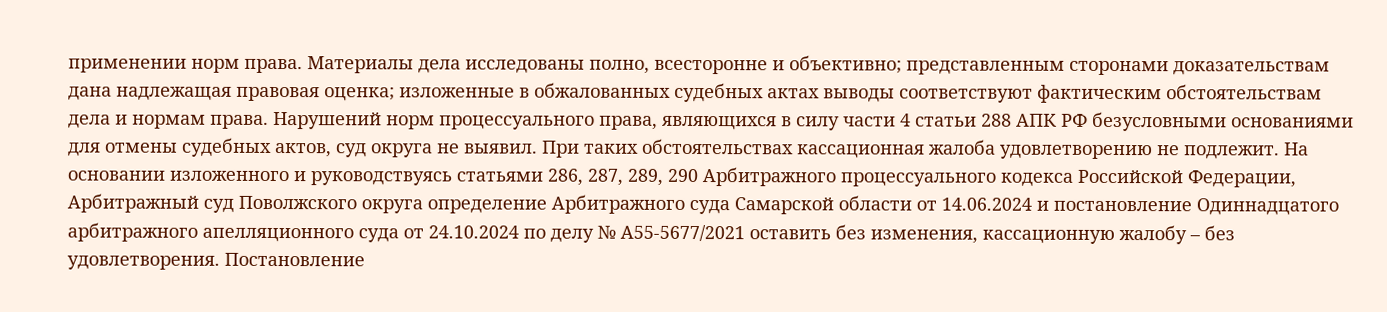применении норм права. Материалы дела исследованы полно, всесторонне и объективно; представленным сторонами доказательствам дана надлежащая правовая оценка; изложенные в обжалованных судебных актах выводы соответствуют фактическим обстоятельствам дела и нормам права. Нарушений норм процессуального права, являющихся в силу части 4 статьи 288 АПК РФ безусловными основаниями для отмены судебных актов, суд округа не выявил. При таких обстоятельствах кассационная жалоба удовлетворению не подлежит. На основании изложенного и руководствуясь статьями 286, 287, 289, 290 Арбитражного процессуального кодекса Российской Федерации, Арбитражный суд Поволжского округа определение Арбитражного суда Самарской области от 14.06.2024 и постановление Одиннадцатого арбитражного апелляционного суда от 24.10.2024 по делу № А55-5677/2021 оставить без изменения, кассационную жалобу – без удовлетворения. Постановление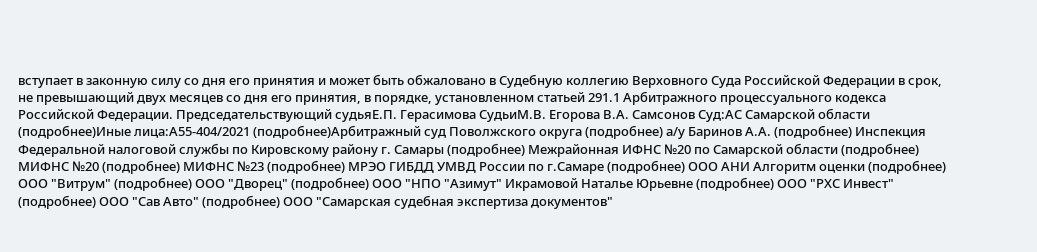вступает в законную силу со дня его принятия и может быть обжаловано в Судебную коллегию Верховного Суда Российской Федерации в срок, не превышающий двух месяцев со дня его принятия, в порядке, установленном статьей 291.1 Арбитражного процессуального кодекса Российской Федерации. Председательствующий судьяЕ.П. Герасимова СудьиМ.В. Егорова В.А. Самсонов Суд:АС Самарской области (подробнее)Иные лица:А55-404/2021 (подробнее)Арбитражный суд Поволжского округа (подробнее) а/у Баринов А.А. (подробнее) Инспекция Федеральной налоговой службы по Кировскому району г. Самары (подробнее) Межрайонная ИФНС №20 по Самарской области (подробнее) МИФНС №20 (подробнее) МИФНС №23 (подробнее) МРЭО ГИБДД УМВД России по г.Самаре (подробнее) ООО АНИ Алгоритм оценки (подробнее) ООО "Витрум" (подробнее) ООО "Дворец" (подробнее) ООО "НПО "Азимут" Икрамовой Наталье Юрьевне (подробнее) ООО "РХС Инвест" (подробнее) ООО "Сав Авто" (подробнее) ООО "Самарская судебная экспертиза документов"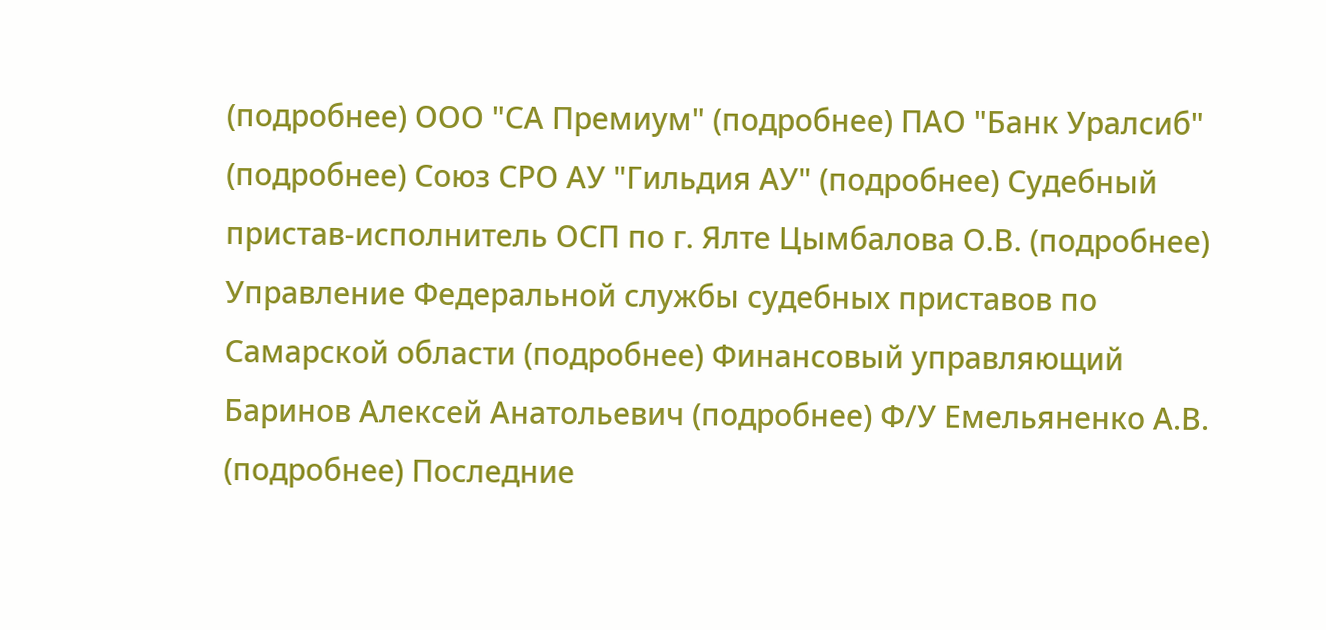(подробнее) ООО "СА Премиум" (подробнее) ПАО "Банк Уралсиб" (подробнее) Союз СРО АУ "Гильдия АУ" (подробнее) Судебный пристав-исполнитель ОСП по г. Ялте Цымбалова О.В. (подробнее) Управление Федеральной службы судебных приставов по Самарской области (подробнее) Финансовый управляющий Баринов Алексей Анатольевич (подробнее) Ф/У Емельяненко А.В. (подробнее) Последние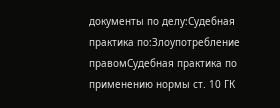документы по делу:Судебная практика по:Злоупотребление правомСудебная практика по применению нормы ст. 10 ГК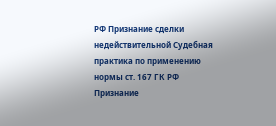РФ Признание сделки недействительной Судебная практика по применению нормы ст. 167 ГК РФ Признание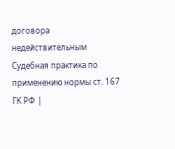договора недействительным Судебная практика по применению нормы ст. 167 ГК РФ |